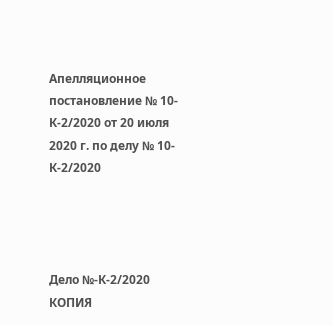Апелляционное постановление № 10-К-2/2020 от 20 июля 2020 г. по делу № 10-К-2/2020




Дело №-К-2/2020 КОПИЯ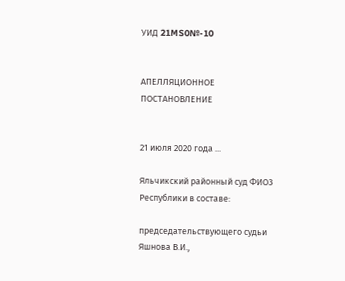УИД 21MS0№-10


АПЕЛЛЯЦИОННОЕ ПОСТАНОВЛЕНИЕ


21 июля 2020 года ...

Яльчикский районный суд ФИО3 Республики в составе:

председательствующего судьи Яшнова В.И.,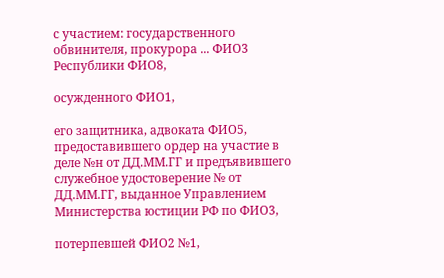с участием: государственного обвинителя, прокурора ... ФИО3 Республики ФИО8,

осужденного ФИО1,

его защитника, адвоката ФИО5, предоставившего ордер на участие в деле №н от ДД.ММ.ГГ и предъявившего служебное удостоверение № от ДД.ММ.ГГ, выданное Управлением Министерства юстиции РФ по ФИО3,

потерпевшей ФИО2 №1,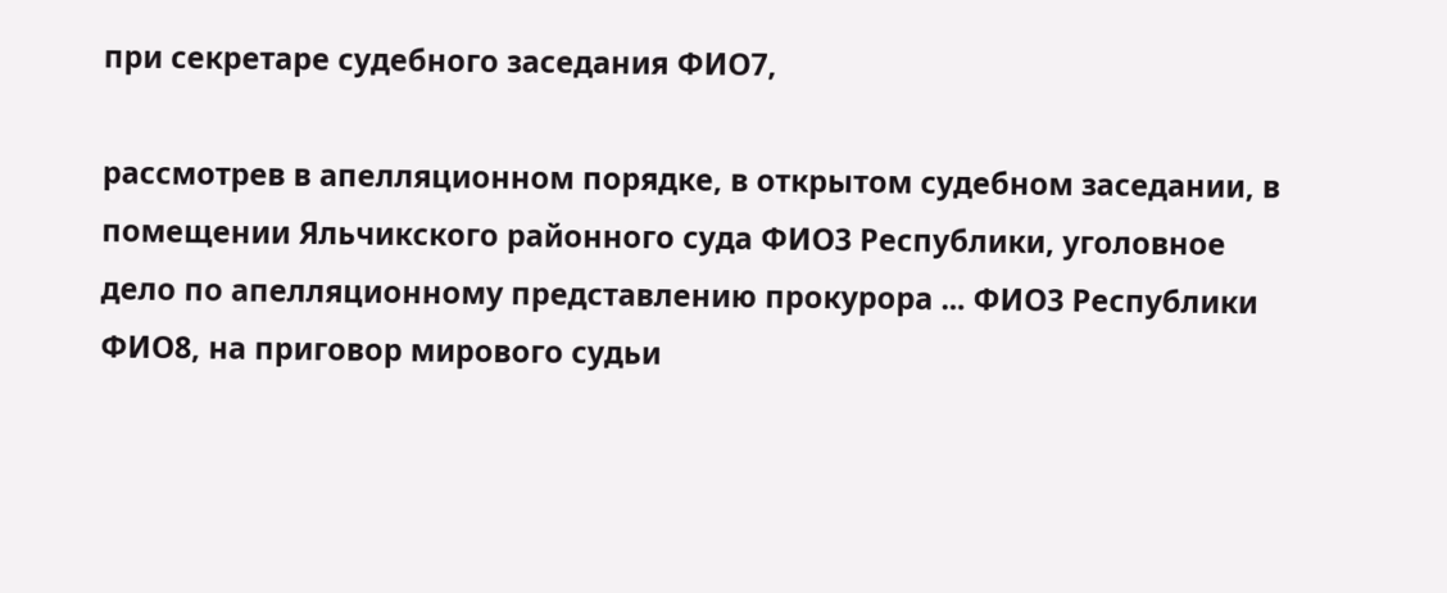при секретаре судебного заседания ФИО7,

рассмотрев в апелляционном порядке, в открытом судебном заседании, в помещении Яльчикского районного суда ФИО3 Республики, уголовное дело по апелляционному представлению прокурора ... ФИО3 Республики ФИО8, на приговор мирового судьи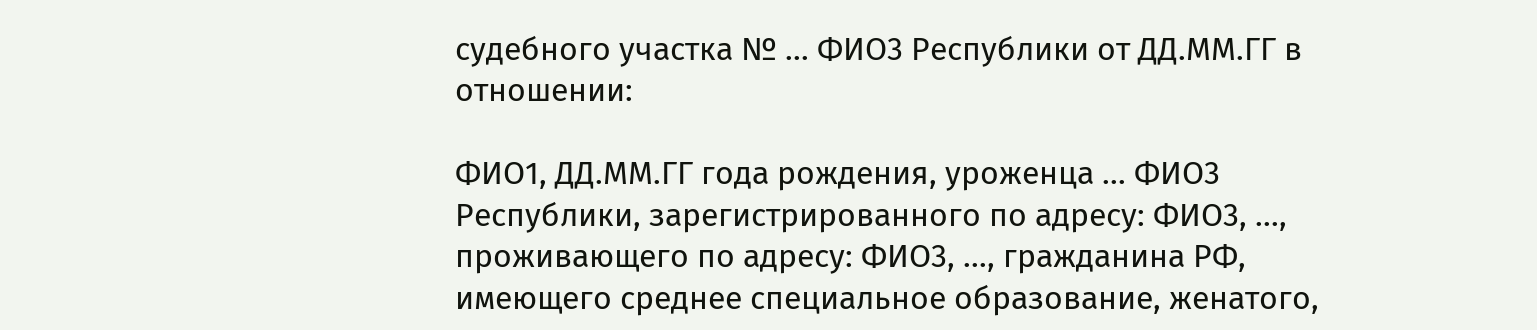судебного участка № ... ФИО3 Республики от ДД.ММ.ГГ в отношении:

ФИО1, ДД.ММ.ГГ года рождения, уроженца ... ФИО3 Республики, зарегистрированного по адресу: ФИО3, ..., проживающего по адресу: ФИО3, ..., гражданина РФ, имеющего среднее специальное образование, женатого,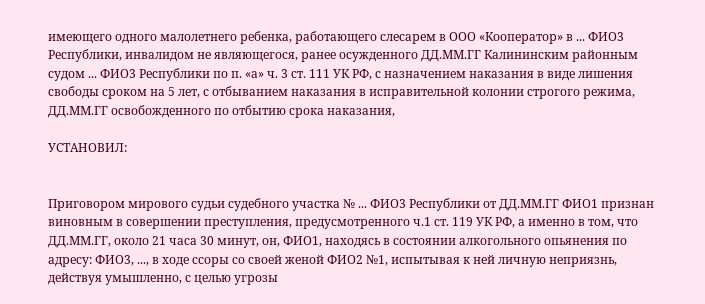имеющего одного малолетнего ребенка, работающего слесарем в ООО «Кооператор» в ... ФИО3 Республики, инвалидом не являющегося, ранее осужденного ДД.ММ.ГГ Калининским районным судом ... ФИО3 Республики по п. «а» ч. 3 ст. 111 УК РФ, с назначением наказания в виде лишения свободы сроком на 5 лет, с отбыванием наказания в исправительной колонии строгого режима, ДД.ММ.ГГ освобожденного по отбытию срока наказания,

УСТАНОВИЛ:


Приговором мирового судьи судебного участка № ... ФИО3 Республики от ДД.ММ.ГГ ФИО1 признан виновным в совершении преступления, предусмотренного ч.1 ст. 119 УК РФ, а именно в том, что ДД.ММ.ГГ, около 21 часа 30 минут, он, ФИО1, находясь в состоянии алкогольного опьянения по адресу: ФИО3, ..., в ходе ссоры со своей женой ФИО2 №1, испытывая к ней личную неприязнь, действуя умышленно, с целью угрозы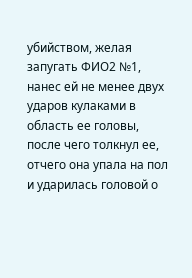убийством, желая запугать ФИО2 №1, нанес ей не менее двух ударов кулаками в область ее головы, после чего толкнул ее, отчего она упала на пол и ударилась головой о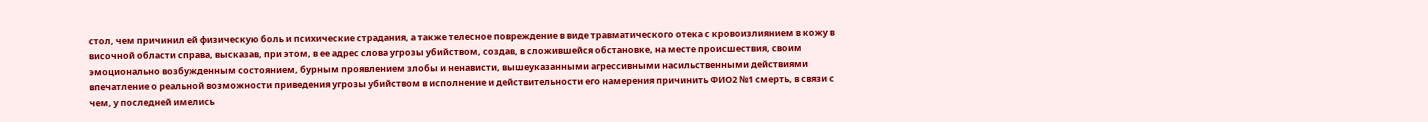стол, чем причинил ей физическую боль и психические страдания, а также телесное повреждение в виде травматического отека с кровоизлиянием в кожу в височной области справа, высказав, при этом, в ее адрес слова угрозы убийством, создав, в сложившейся обстановке, на месте происшествия, своим эмоционально возбужденным состоянием, бурным проявлением злобы и ненависти, вышеуказанными агрессивными насильственными действиями впечатление о реальной возможности приведения угрозы убийством в исполнение и действительности его намерения причинить ФИО2 №1 смерть, в связи с чем, у последней имелись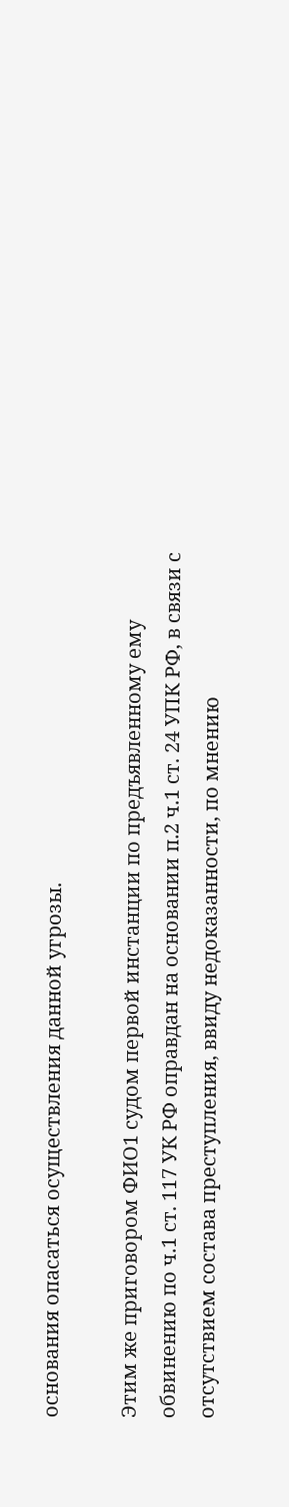основания опасаться осуществления данной угрозы.

Этим же приговором ФИО1 судом первой инстанции по предъявленному ему обвинению по ч.1 ст. 117 УК РФ оправдан на основании п.2 ч.1 ст. 24 УПК РФ, в связи с отсутствием состава преступления, ввиду недоказанности, по мнению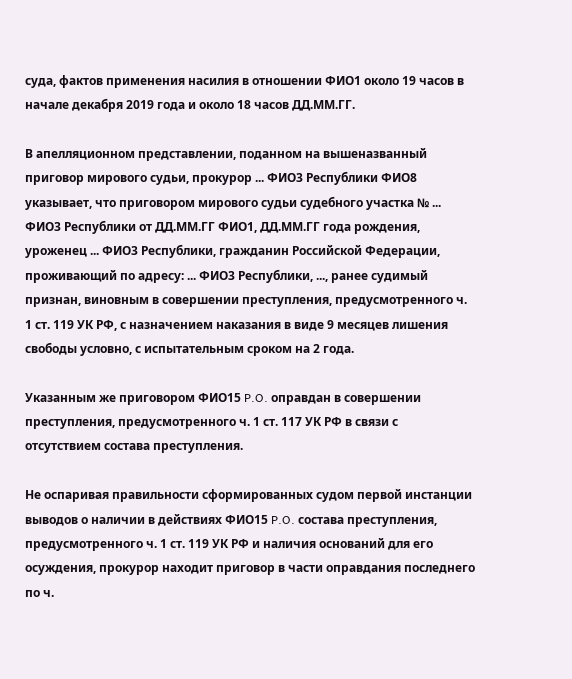суда, фактов применения насилия в отношении ФИО1 около 19 часов в начале декабря 2019 года и около 18 часов ДД.ММ.ГГ.

В апелляционном представлении, поданном на вышеназванный приговор мирового судьи, прокурор ... ФИО3 Республики ФИО8 указывает, что приговором мирового судьи судебного участка № ... ФИО3 Республики от ДД.ММ.ГГ ФИО1, ДД.ММ.ГГ года рождения, уроженец ... ФИО3 Республики, гражданин Российской Федерации, проживающий по адресу: ... ФИО3 Республики, ..., ранее судимый признан, виновным в совершении преступления, предусмотренного ч. 1 ст. 119 УК РФ, с назначением наказания в виде 9 месяцев лишения свободы условно, с испытательным сроком на 2 года.

Указанным же приговором ФИО15 P.O. оправдан в совершении преступления, предусмотренного ч. 1 ст. 117 УК РФ в связи с отсутствием состава преступления.

Не оспаривая правильности сформированных судом первой инстанции выводов о наличии в действиях ФИО15 P.O. состава преступления, предусмотренного ч. 1 ст. 119 УК РФ и наличия оснований для его осуждения, прокурор находит приговор в части оправдания последнего по ч.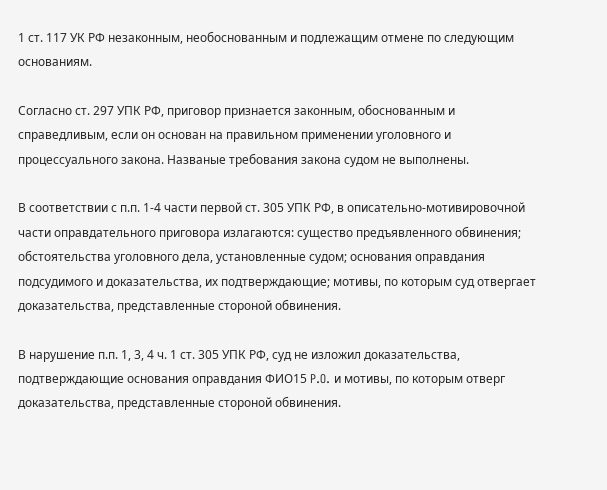1 ст. 117 УК РФ незаконным, необоснованным и подлежащим отмене по следующим основаниям.

Согласно ст. 297 УПК РФ, приговор признается законным, обоснованным и справедливым, если он основан на правильном применении уголовного и процессуального закона. Названые требования закона судом не выполнены.

В соответствии с п.п. 1-4 части первой ст. 305 УПК РФ, в описательно-мотивировочной части оправдательного приговора излагаются: существо предъявленного обвинения; обстоятельства уголовного дела, установленные судом; основания оправдания подсудимого и доказательства, их подтверждающие; мотивы, по которым суд отвергает доказательства, представленные стороной обвинения.

В нарушение п.п. 1, 3, 4 ч. 1 ст. 305 УПК РФ, суд не изложил доказательства, подтверждающие основания оправдания ФИО15 P.O. и мотивы, по которым отверг доказательства, представленные стороной обвинения.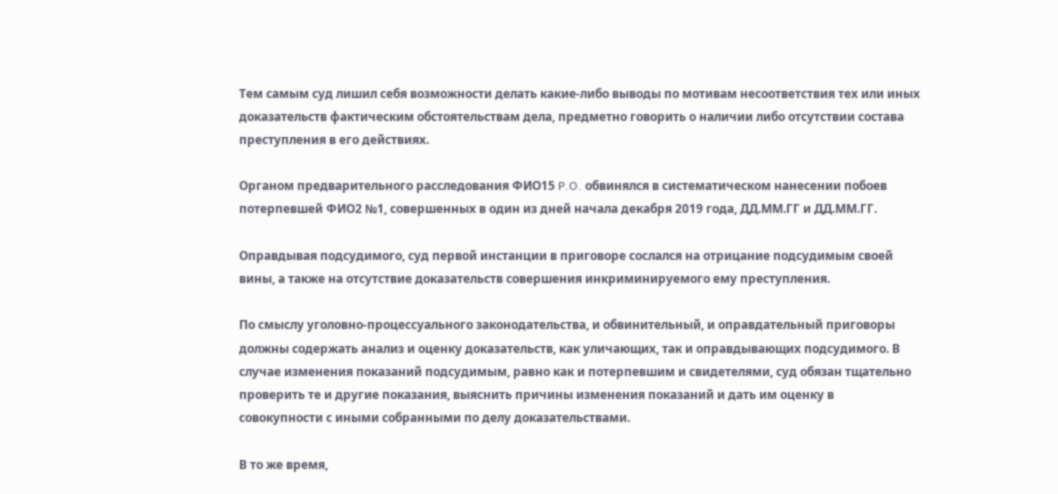Тем самым суд лишил себя возможности делать какие-либо выводы по мотивам несоответствия тех или иных доказательств фактическим обстоятельствам дела, предметно говорить о наличии либо отсутствии состава преступления в его действиях.

Органом предварительного расследования ФИО15 P.O. обвинялся в систематическом нанесении побоев потерпевшей ФИО2 №1, совершенных в один из дней начала декабря 2019 года, ДД.ММ.ГГ и ДД.ММ.ГГ.

Оправдывая подсудимого, суд первой инстанции в приговоре сослался на отрицание подсудимым своей вины, а также на отсутствие доказательств совершения инкриминируемого ему преступления.

По смыслу уголовно-процессуального законодательства, и обвинительный, и оправдательный приговоры должны содержать анализ и оценку доказательств, как уличающих, так и оправдывающих подсудимого. В случае изменения показаний подсудимым, равно как и потерпевшим и свидетелями, суд обязан тщательно проверить те и другие показания, выяснить причины изменения показаний и дать им оценку в совокупности с иными собранными по делу доказательствами.

В то же время,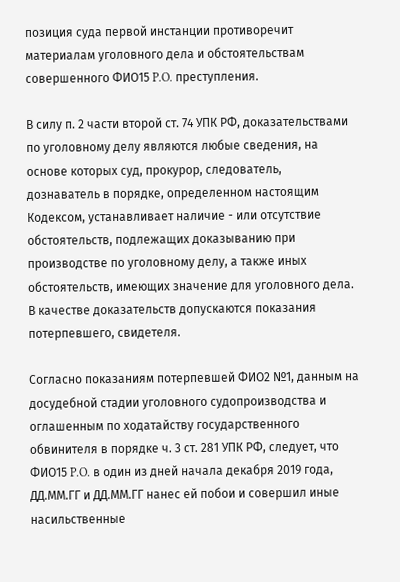позиция суда первой инстанции противоречит материалам уголовного дела и обстоятельствам совершенного ФИО15 P.O. преступления.

В силу п. 2 части второй ст. 74 УПК РФ, доказательствами по уголовному делу являются любые сведения, на основе которых суд, прокурор, следователь, дознаватель в порядке, определенном настоящим Кодексом, устанавливает наличие - или отсутствие обстоятельств, подлежащих доказыванию при производстве по уголовному делу, а также иных обстоятельств, имеющих значение для уголовного дела. В качестве доказательств допускаются показания потерпевшего, свидетеля.

Согласно показаниям потерпевшей ФИО2 №1, данным на досудебной стадии уголовного судопроизводства и оглашенным по ходатайству государственного обвинителя в порядке ч. 3 ст. 281 УПК РФ, следует, что ФИО15 P.O. в один из дней начала декабря 2019 года, ДД.ММ.ГГ и ДД.ММ.ГГ нанес ей побои и совершил иные насильственные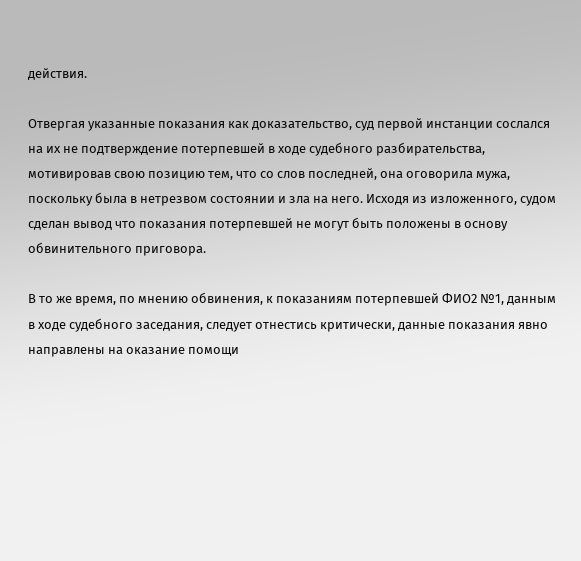действия.

Отвергая указанные показания как доказательство, суд первой инстанции сослался на их не подтверждение потерпевшей в ходе судебного разбирательства, мотивировав свою позицию тем, что со слов последней, она оговорила мужа, поскольку была в нетрезвом состоянии и зла на него. Исходя из изложенного, судом сделан вывод что показания потерпевшей не могут быть положены в основу обвинительного приговора.

В то же время, по мнению обвинения, к показаниям потерпевшей ФИО2 №1, данным в ходе судебного заседания, следует отнестись критически, данные показания явно направлены на оказание помощи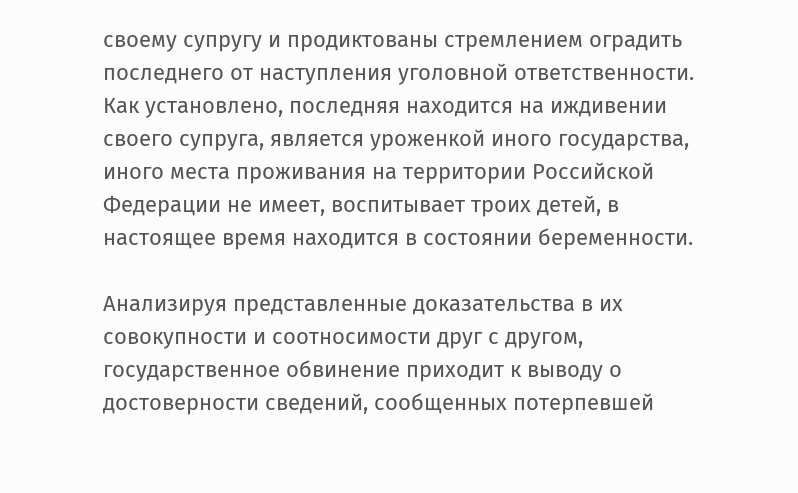своему супругу и продиктованы стремлением оградить последнего от наступления уголовной ответственности. Как установлено, последняя находится на иждивении своего супруга, является уроженкой иного государства, иного места проживания на территории Российской Федерации не имеет, воспитывает троих детей, в настоящее время находится в состоянии беременности.

Анализируя представленные доказательства в их совокупности и соотносимости друг с другом, государственное обвинение приходит к выводу о достоверности сведений, сообщенных потерпевшей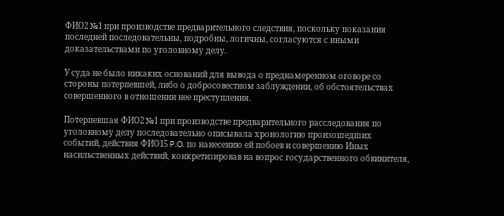ФИО2 №1 при производстве предварительного следствия, поскольку показания последней последовательны, подробны, логичны, согласуются с иными доказательствами по уголовному делу.

У суда не было никаких оснований для вывода о преднамеренном оговоре со стороны потерпевшей, либо о добросовестном заблуждении, об обстоятельствах совершенного в отношении нее преступления.

Потерпевшая ФИО2 №1 при производстве предварительного расследования по уголовному делу последовательно описывала хронологию произошедших событий, действия ФИО15 P.O. по нанесению ей побоев и совершению Иных насильственных действий, конкретизировав на вопрос государственного обвинителя,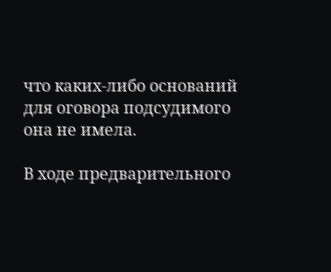что каких-либо оснований для оговора подсудимого она не имела.

В ходе предварительного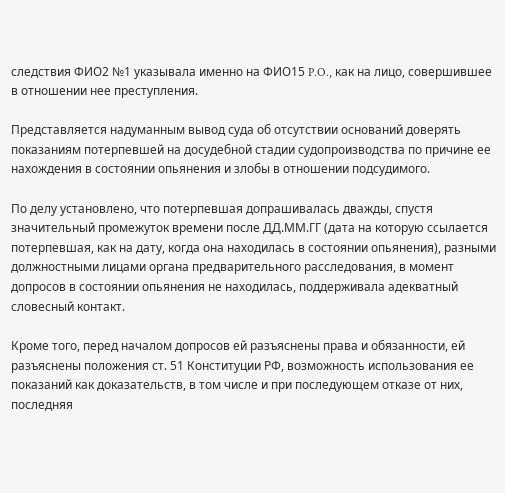следствия ФИО2 №1 указывала именно на ФИО15 P.O., как на лицо, совершившее в отношении нее преступления.

Представляется надуманным вывод суда об отсутствии оснований доверять показаниям потерпевшей на досудебной стадии судопроизводства по причине ее нахождения в состоянии опьянения и злобы в отношении подсудимого.

По делу установлено, что потерпевшая допрашивалась дважды, спустя значительный промежуток времени после ДД.ММ.ГГ (дата на которую ссылается потерпевшая, как на дату, когда она находилась в состоянии опьянения), разными должностными лицами органа предварительного расследования, в момент допросов в состоянии опьянения не находилась, поддерживала адекватный словесный контакт.

Кроме того, перед началом допросов ей разъяснены права и обязанности, ей разъяснены положения ст. 51 Конституции РФ, возможность использования ее показаний как доказательств, в том числе и при последующем отказе от них, последняя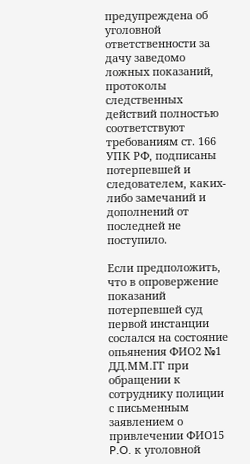предупреждена об уголовной ответственности за дачу заведомо ложных показаний, протоколы следственных действий полностью соответствуют требованиям ст. 166 УПК РФ, подписаны потерпевшей и следователем, каких- либо замечаний и дополнений от последней не поступило.

Если предположить, что в опровержение показаний потерпевшей суд первой инстанции сослался на состояние опьянения ФИО2 №1 ДД.ММ.ГГ при обращении к сотруднику полиции с письменным заявлением о привлечении ФИО15 P.O. к уголовной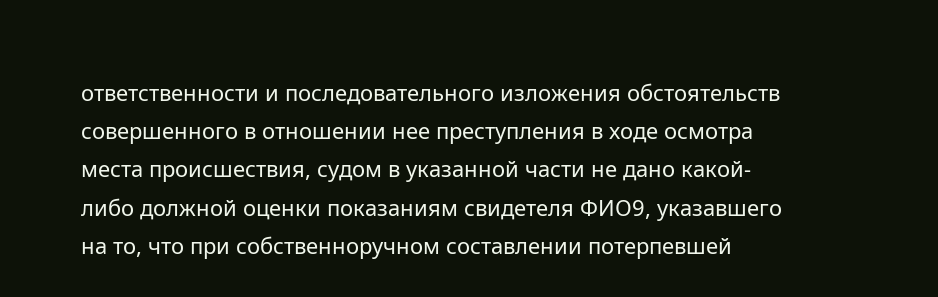ответственности и последовательного изложения обстоятельств совершенного в отношении нее преступления в ходе осмотра места происшествия, судом в указанной части не дано какой-либо должной оценки показаниям свидетеля ФИО9, указавшего на то, что при собственноручном составлении потерпевшей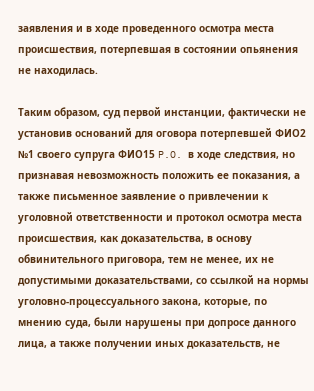заявления и в ходе проведенного осмотра места происшествия, потерпевшая в состоянии опьянения не находилась.

Таким образом, суд первой инстанции, фактически не установив оснований для оговора потерпевшей ФИО2 №1 своего супруга ФИО15 P.O. в ходе следствия, но признавая невозможность положить ее показания, а также письменное заявление о привлечении к уголовной ответственности и протокол осмотра места происшествия, как доказательства, в основу обвинительного приговора, тем не менее, их не допустимыми доказательствами, со ссылкой на нормы уголовно-процессуального закона, которые, по мнению суда, были нарушены при допросе данного лица, а также получении иных доказательств, не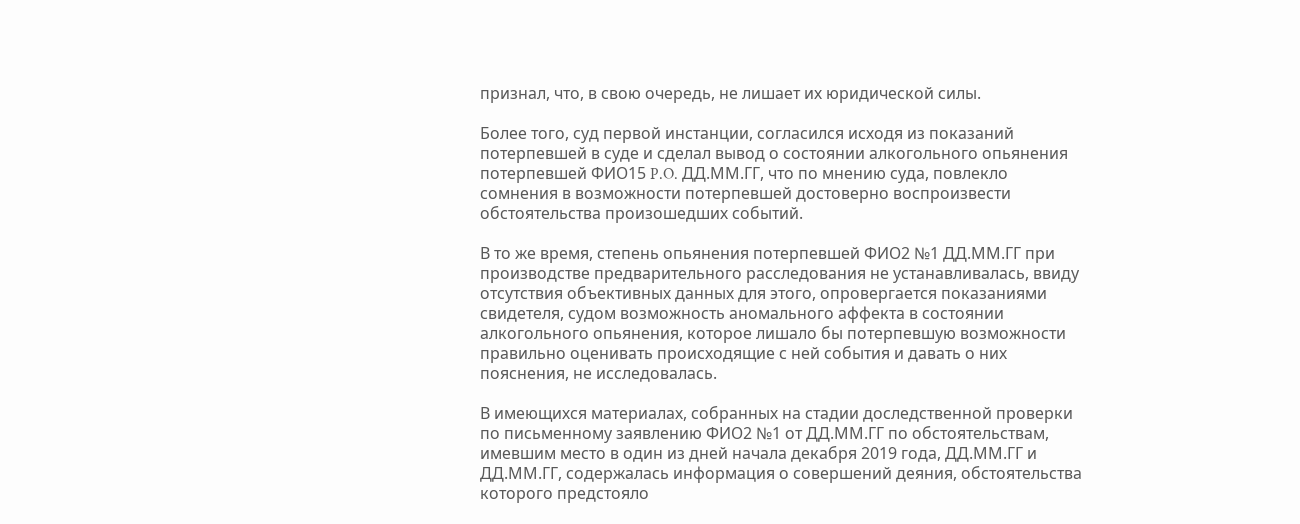признал, что, в свою очередь, не лишает их юридической силы.

Более того, суд первой инстанции, согласился исходя из показаний потерпевшей в суде и сделал вывод о состоянии алкогольного опьянения потерпевшей ФИО15 P.O. ДД.ММ.ГГ, что по мнению суда, повлекло сомнения в возможности потерпевшей достоверно воспроизвести обстоятельства произошедших событий.

В то же время, степень опьянения потерпевшей ФИО2 №1 ДД.ММ.ГГ при производстве предварительного расследования не устанавливалась, ввиду отсутствия объективных данных для этого, опровергается показаниями свидетеля, судом возможность аномального аффекта в состоянии алкогольного опьянения, которое лишало бы потерпевшую возможности правильно оценивать происходящие с ней события и давать о них пояснения, не исследовалась.

В имеющихся материалах, собранных на стадии доследственной проверки по письменному заявлению ФИО2 №1 от ДД.ММ.ГГ по обстоятельствам, имевшим место в один из дней начала декабря 2019 года, ДД.ММ.ГГ и ДД.ММ.ГГ, содержалась информация о совершений деяния, обстоятельства которого предстояло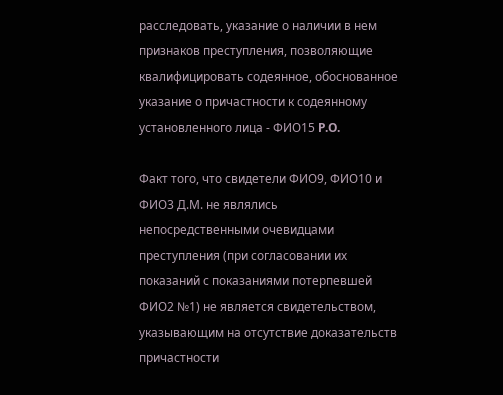расследовать, указание о наличии в нем признаков преступления, позволяющие квалифицировать содеянное, обоснованное указание о причастности к содеянному установленного лица - ФИО15 P.O.

Факт того, что свидетели ФИО9, ФИО10 и ФИО3 Д.М. не являлись непосредственными очевидцами преступления (при согласовании их показаний с показаниями потерпевшей ФИО2 №1) не является свидетельством, указывающим на отсутствие доказательств причастности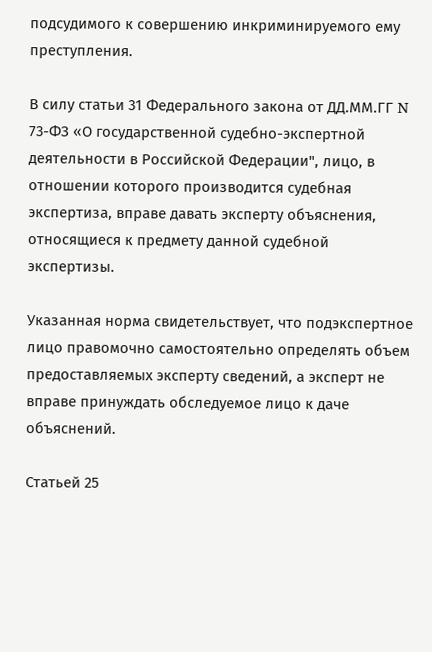подсудимого к совершению инкриминируемого ему преступления.

В силу статьи 31 Федерального закона от ДД.ММ.ГГ N 73-ФЗ «О государственной судебно-экспертной деятельности в Российской Федерации", лицо, в отношении которого производится судебная экспертиза, вправе давать эксперту объяснения, относящиеся к предмету данной судебной экспертизы.

Указанная норма свидетельствует, что подэкспертное лицо правомочно самостоятельно определять объем предоставляемых эксперту сведений, а эксперт не вправе принуждать обследуемое лицо к даче объяснений.

Статьей 25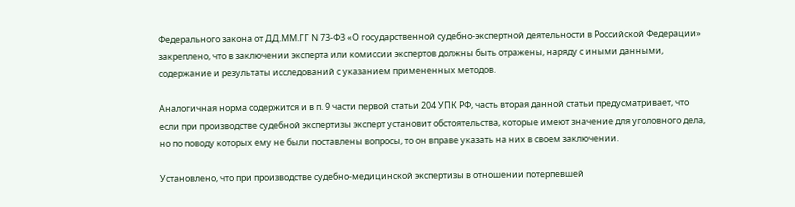Федерального закона от ДД.ММ.ГГ N 73-Ф3 «О государственной судебно-экспертной деятельности в Российской Федерации» закреплено, что в заключении эксперта или комиссии экспертов должны быть отражены, наряду с иными данными, содержание и результаты исследований с указанием примененных методов.

Аналогичная норма содержится и в п. 9 части первой статьи 204 УПК РФ, часть вторая данной статьи предусматривает, что если при производстве судебной экспертизы эксперт установит обстоятельства, которые имеют значение для уголовного дела, но по поводу которых ему не были поставлены вопросы, то он вправе указать на них в своем заключении.

Установлено, что при производстве судебно-медицинской экспертизы в отношении потерпевшей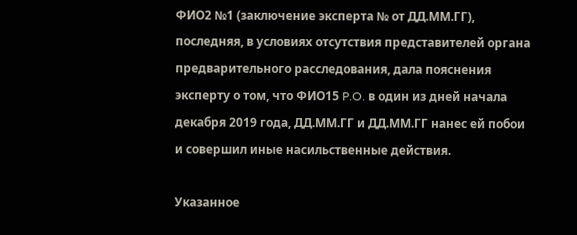ФИО2 №1 (заключение эксперта № от ДД.ММ.ГГ), последняя, в условиях отсутствия представителей органа предварительного расследования, дала пояснения эксперту о том, что ФИО15 P.O. в один из дней начала декабря 2019 года, ДД.ММ.ГГ и ДД.ММ.ГГ нанес ей побои и совершил иные насильственные действия.

Указанное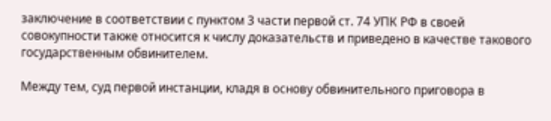заключение в соответствии с пунктом 3 части первой ст. 74 УПК РФ в своей совокупности также относится к числу доказательств и приведено в качестве такового государственным обвинителем.

Между тем, суд первой инстанции, кладя в основу обвинительного приговора в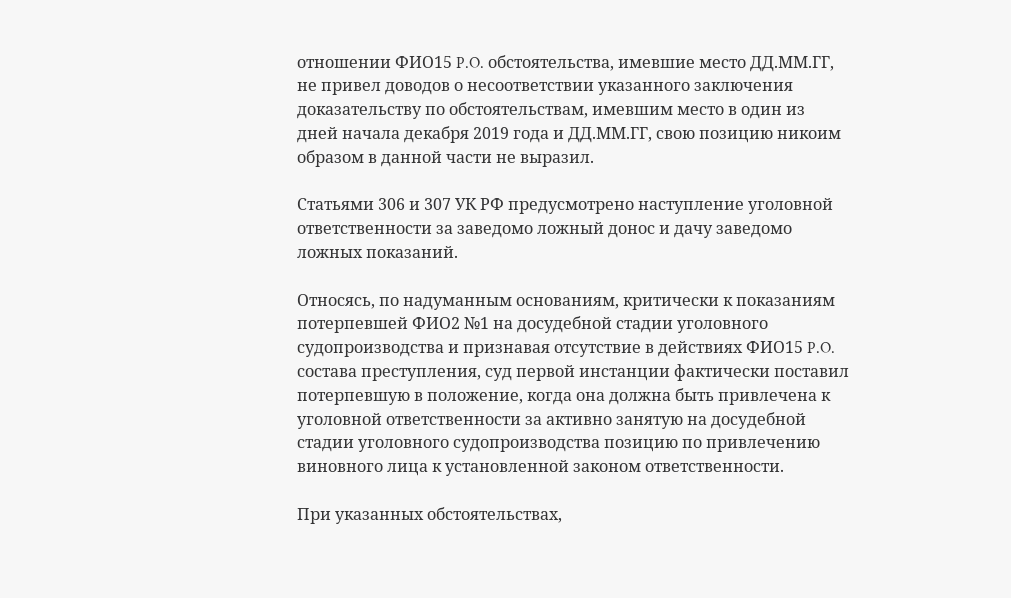отношении ФИО15 P.O. обстоятельства, имевшие место ДД.ММ.ГГ, не привел доводов о несоответствии указанного заключения доказательству по обстоятельствам, имевшим место в один из дней начала декабря 2019 года и ДД.ММ.ГГ, свою позицию никоим образом в данной части не выразил.

Статьями 306 и 307 УК РФ предусмотрено наступление уголовной ответственности за заведомо ложный донос и дачу заведомо ложных показаний.

Относясь, по надуманным основаниям, критически к показаниям потерпевшей ФИО2 №1 на досудебной стадии уголовного судопроизводства и признавая отсутствие в действиях ФИО15 P.O. состава преступления, суд первой инстанции фактически поставил потерпевшую в положение, когда она должна быть привлечена к уголовной ответственности за активно занятую на досудебной стадии уголовного судопроизводства позицию по привлечению виновного лица к установленной законом ответственности.

При указанных обстоятельствах,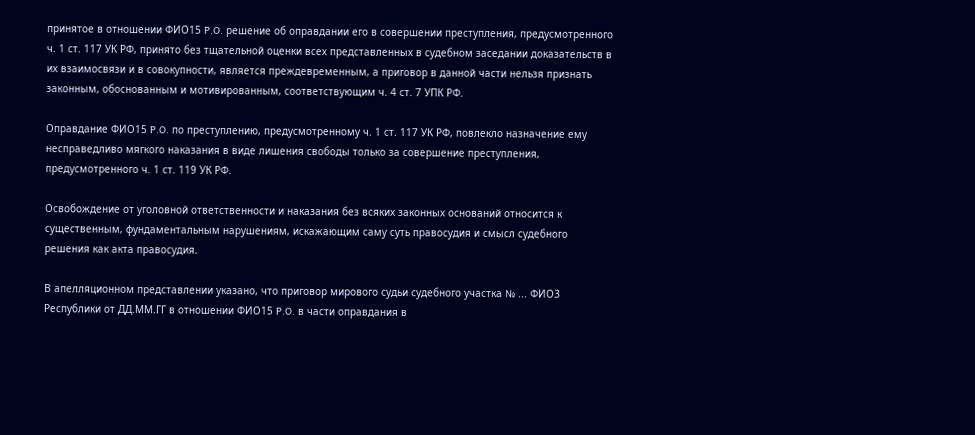принятое в отношении ФИО15 P.O. решение об оправдании его в совершении преступления, предусмотренного ч. 1 ст. 117 УК РФ, принято без тщательной оценки всех представленных в судебном заседании доказательств в их взаимосвязи и в совокупности, является преждевременным, а приговор в данной части нельзя признать законным, обоснованным и мотивированным, соответствующим ч. 4 ст. 7 УПК РФ.

Оправдание ФИО15 P.O. по преступлению, предусмотренному ч. 1 ст. 117 УК РФ, повлекло назначение ему несправедливо мягкого наказания в виде лишения свободы только за совершение преступления, предусмотренного ч. 1 ст. 119 УК РФ.

Освобождение от уголовной ответственности и наказания без всяких законных оснований относится к существенным, фундаментальным нарушениям, искажающим саму суть правосудия и смысл судебного решения как акта правосудия.

В апелляционном представлении указано, что приговор мирового судьи судебного участка № ... ФИО3 Республики от ДД.ММ.ГГ в отношении ФИО15 P.O. в части оправдания в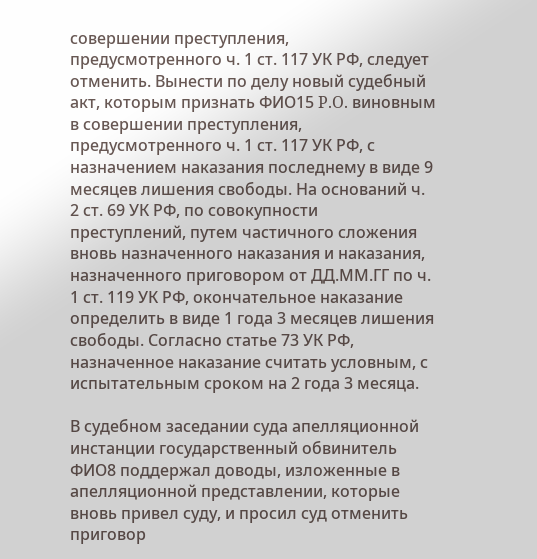совершении преступления, предусмотренного ч. 1 ст. 117 УК РФ, следует отменить. Вынести по делу новый судебный акт, которым признать ФИО15 P.O. виновным в совершении преступления, предусмотренного ч. 1 ст. 117 УК РФ, с назначением наказания последнему в виде 9 месяцев лишения свободы. На оснований ч. 2 ст. 69 УК РФ, по совокупности преступлений, путем частичного сложения вновь назначенного наказания и наказания, назначенного приговором от ДД.ММ.ГГ по ч. 1 ст. 119 УК РФ, окончательное наказание определить в виде 1 года 3 месяцев лишения свободы. Согласно статье 73 УК РФ, назначенное наказание считать условным, с испытательным сроком на 2 года 3 месяца.

В судебном заседании суда апелляционной инстанции государственный обвинитель ФИО8 поддержал доводы, изложенные в апелляционной представлении, которые вновь привел суду, и просил суд отменить приговор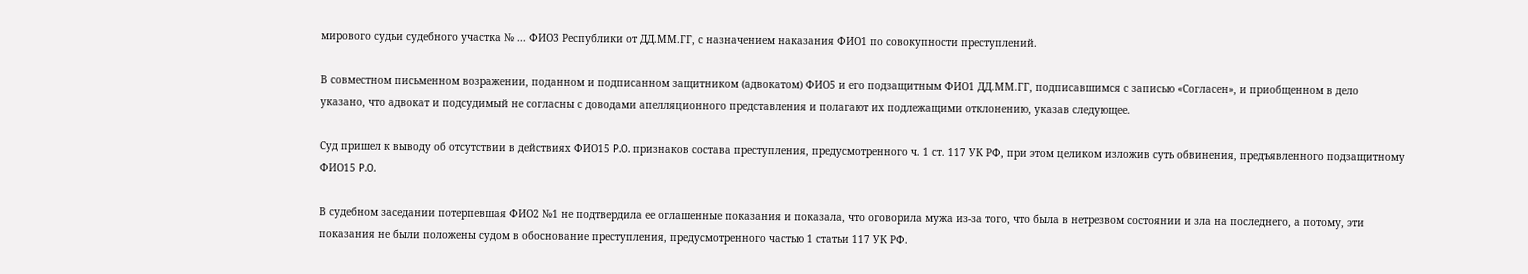мирового судьи судебного участка № ... ФИО3 Республики от ДД.ММ.ГГ, с назначением наказания ФИО1 по совокупности преступлений.

В совместном письменном возражении, поданном и подписанном защитником (адвокатом) ФИО5 и его подзащитным ФИО1 ДД.ММ.ГГ, подписавшимся с записью «Согласен», и приобщенном в дело указано, что адвокат и подсудимый не согласны с доводами апелляционного представления и полагают их подлежащими отклонению, указав следующее.

Суд пришел к выводу об отсутствии в действиях ФИО15 P.O. признаков состава преступления, предусмотренного ч. 1 ст. 117 УК РФ, при этом целиком изложив суть обвинения, предъявленного подзащитному ФИО15 P.O.

В судебном заседании потерпевшая ФИО2 №1 не подтвердила ее оглашенные показания и показала, что оговорила мужа из-за того, что была в нетрезвом состоянии и зла на последнего, а потому, эти показания не были положены судом в обоснование преступления, предусмотренного частью 1 статьи 117 УК РФ.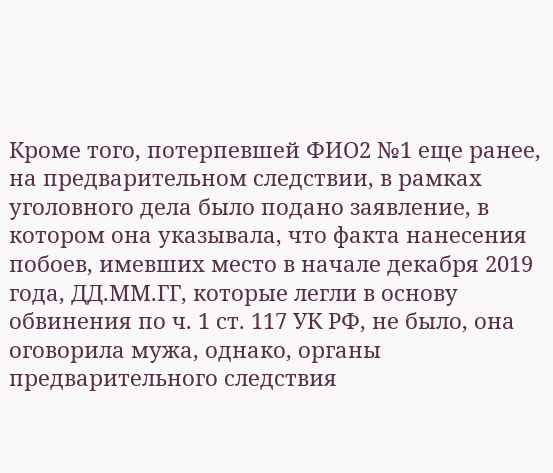Кроме того, потерпевшей ФИО2 №1 еще ранее, на предварительном следствии, в рамках уголовного дела было подано заявление, в котором она указывала, что факта нанесения побоев, имевших место в начале декабря 2019 года, ДД.ММ.ГГ, которые легли в основу обвинения по ч. 1 ст. 117 УК РФ, не было, она оговорила мужа, однако, органы предварительного следствия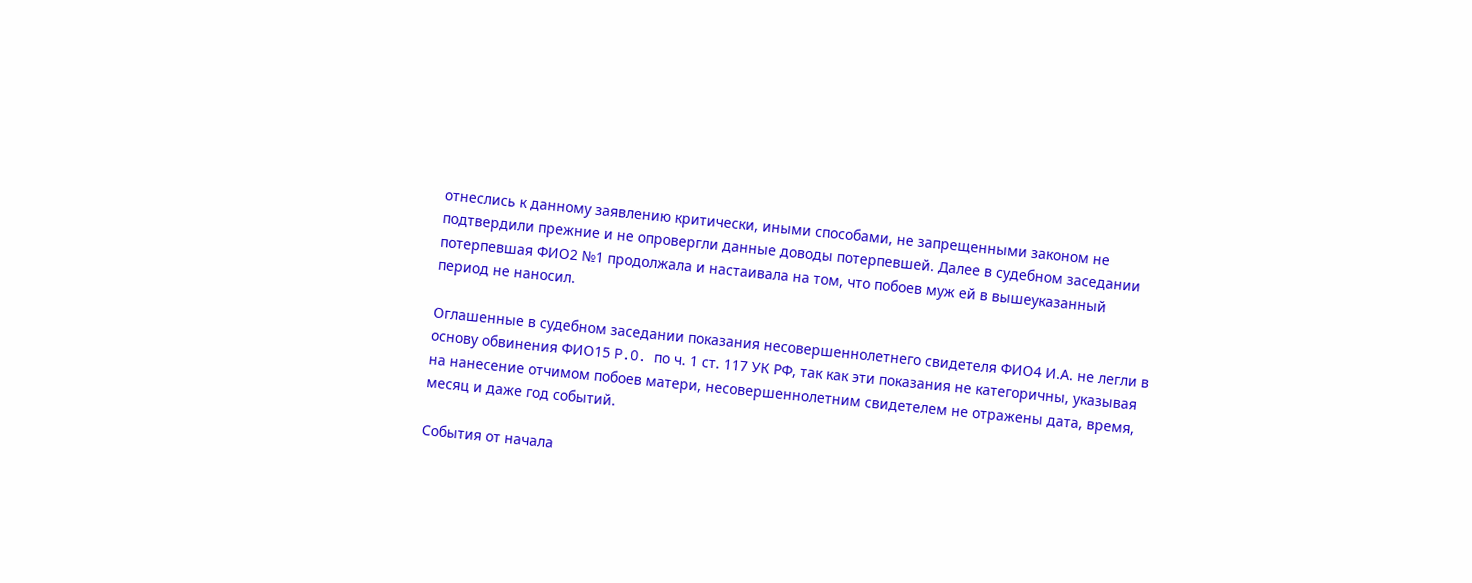отнеслись к данному заявлению критически, иными способами, не запрещенными законом не подтвердили прежние и не опровергли данные доводы потерпевшей. Далее в судебном заседании потерпевшая ФИО2 №1 продолжала и настаивала на том, что побоев муж ей в вышеуказанный период не наносил.

Оглашенные в судебном заседании показания несовершеннолетнего свидетеля ФИО4 И.А. не легли в основу обвинения ФИО15 P.O. по ч. 1 ст. 117 УК РФ, так как эти показания не категоричны, указывая на нанесение отчимом побоев матери, несовершеннолетним свидетелем не отражены дата, время, месяц и даже год событий.

События от начала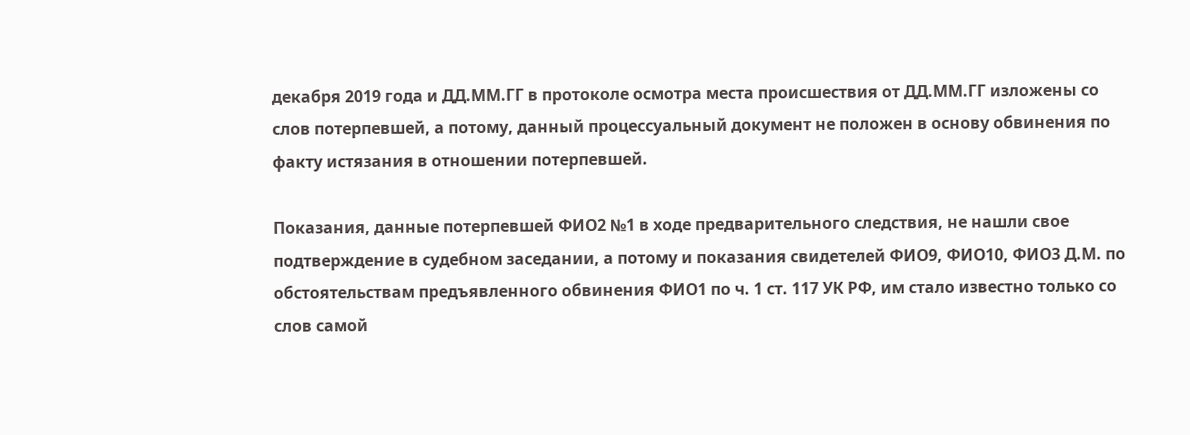декабря 2019 года и ДД.ММ.ГГ в протоколе осмотра места происшествия от ДД.ММ.ГГ изложены со слов потерпевшей, а потому, данный процессуальный документ не положен в основу обвинения по факту истязания в отношении потерпевшей.

Показания, данные потерпевшей ФИО2 №1 в ходе предварительного следствия, не нашли свое подтверждение в судебном заседании, а потому и показания свидетелей ФИО9, ФИО10, ФИО3 Д.М. по обстоятельствам предъявленного обвинения ФИО1 по ч. 1 ст. 117 УК РФ, им стало известно только со слов самой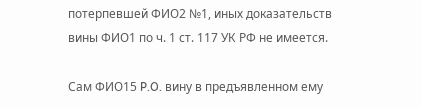потерпевшей ФИО2 №1, иных доказательств вины ФИО1 по ч. 1 ст. 117 УК РФ не имеется.

Сам ФИО15 P.O. вину в предъявленном ему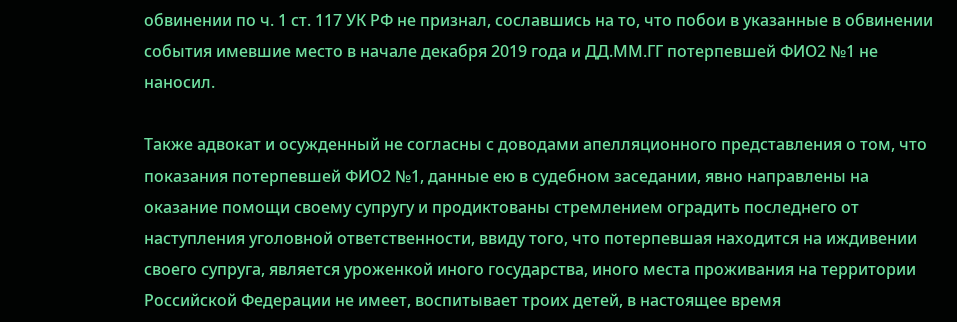обвинении по ч. 1 ст. 117 УК РФ не признал, сославшись на то, что побои в указанные в обвинении события имевшие место в начале декабря 2019 года и ДД.ММ.ГГ потерпевшей ФИО2 №1 не наносил.

Также адвокат и осужденный не согласны с доводами апелляционного представления о том, что показания потерпевшей ФИО2 №1, данные ею в судебном заседании, явно направлены на оказание помощи своему супругу и продиктованы стремлением оградить последнего от наступления уголовной ответственности, ввиду того, что потерпевшая находится на иждивении своего супруга, является уроженкой иного государства, иного места проживания на территории Российской Федерации не имеет, воспитывает троих детей, в настоящее время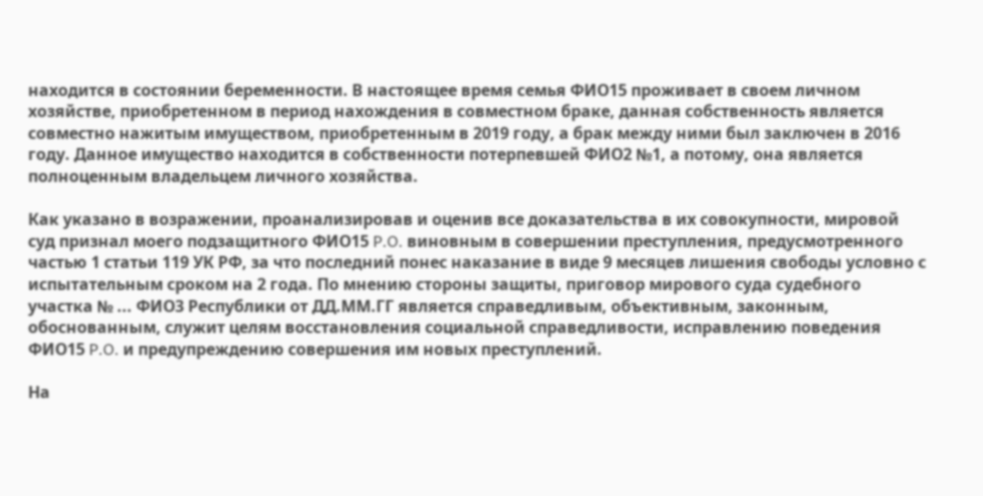находится в состоянии беременности. В настоящее время семья ФИО15 проживает в своем личном хозяйстве, приобретенном в период нахождения в совместном браке, данная собственность является совместно нажитым имуществом, приобретенным в 2019 году, а брак между ними был заключен в 2016 году. Данное имущество находится в собственности потерпевшей ФИО2 №1, а потому, она является полноценным владельцем личного хозяйства.

Как указано в возражении, проанализировав и оценив все доказательства в их совокупности, мировой суд признал моего подзащитного ФИО15 P.O. виновным в совершении преступления, предусмотренного частью 1 статьи 119 УК РФ, за что последний понес наказание в виде 9 месяцев лишения свободы условно с испытательным сроком на 2 года. По мнению стороны защиты, приговор мирового суда судебного участка № ... ФИО3 Республики от ДД.ММ.ГГ является справедливым, объективным, законным, обоснованным, служит целям восстановления социальной справедливости, исправлению поведения ФИО15 P.O. и предупреждению совершения им новых преступлений.

На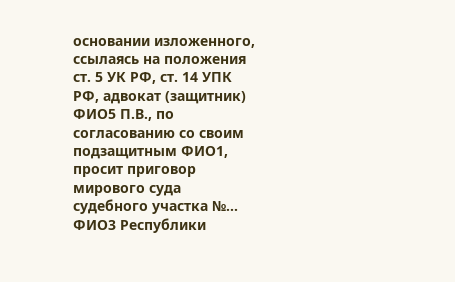основании изложенного, ссылаясь на положения ст. 5 УК РФ, ст. 14 УПК РФ, адвокат (защитник) ФИО5 П.В., по согласованию со своим подзащитным ФИО1, просит приговор мирового суда судебного участка №... ФИО3 Республики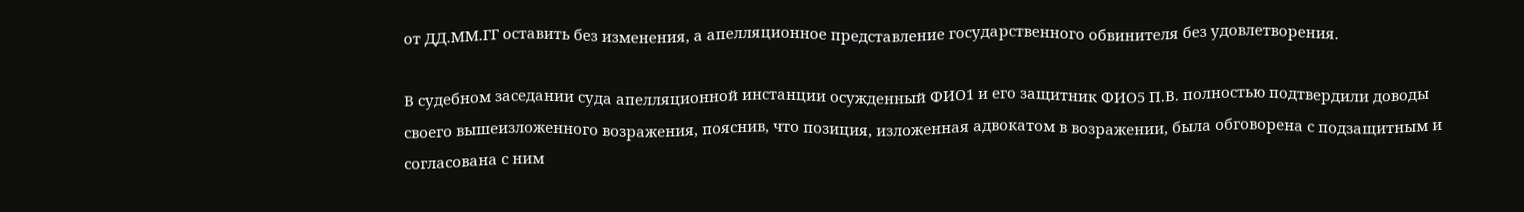от ДД.ММ.ГГ оставить без изменения, а апелляционное представление государственного обвинителя без удовлетворения.

В судебном заседании суда апелляционной инстанции осужденный ФИО1 и его защитник ФИО5 П.В. полностью подтвердили доводы своего вышеизложенного возражения, пояснив, что позиция, изложенная адвокатом в возражении, была обговорена с подзащитным и согласована с ним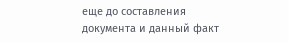еще до составления документа и данный факт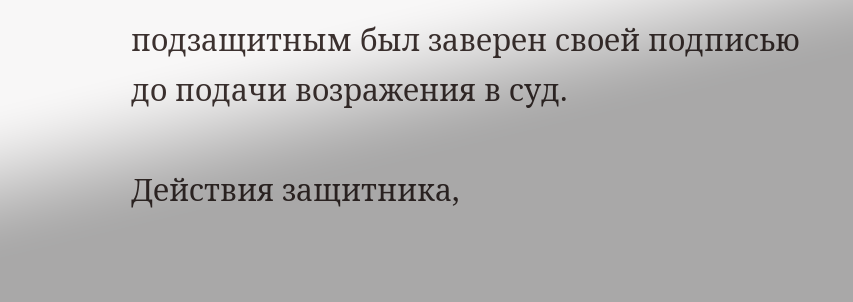подзащитным был заверен своей подписью до подачи возражения в суд.

Действия защитника,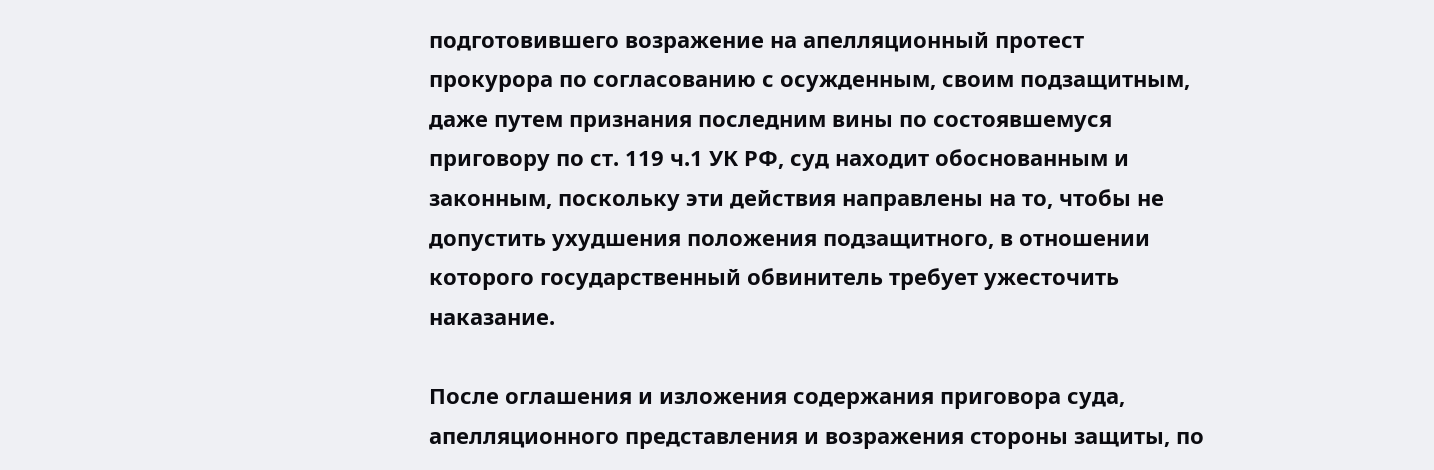подготовившего возражение на апелляционный протест прокурора по согласованию с осужденным, своим подзащитным, даже путем признания последним вины по состоявшемуся приговору по ст. 119 ч.1 УК РФ, суд находит обоснованным и законным, поскольку эти действия направлены на то, чтобы не допустить ухудшения положения подзащитного, в отношении которого государственный обвинитель требует ужесточить наказание.

После оглашения и изложения содержания приговора суда, апелляционного представления и возражения стороны защиты, по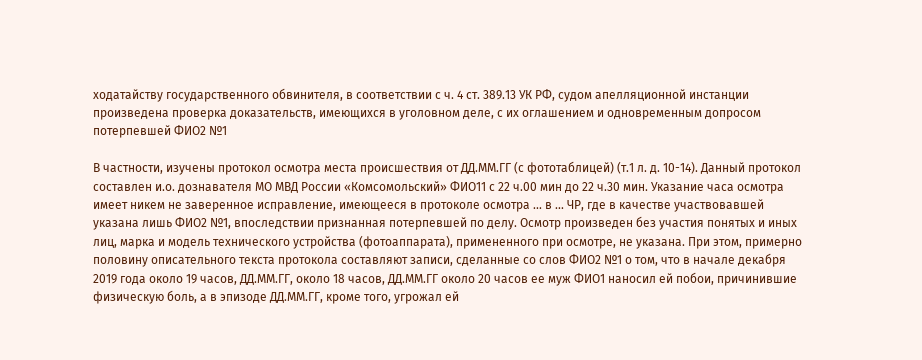ходатайству государственного обвинителя, в соответствии с ч. 4 ст. 389.13 УК РФ, судом апелляционной инстанции произведена проверка доказательств, имеющихся в уголовном деле, с их оглашением и одновременным допросом потерпевшей ФИО2 №1

В частности, изучены протокол осмотра места происшествия от ДД.ММ.ГГ (с фототаблицей) (т.1 л. д. 10-14). Данный протокол составлен и.о. дознавателя МО МВД России «Комсомольский» ФИО11 с 22 ч.00 мин до 22 ч.30 мин. Указание часа осмотра имеет никем не заверенное исправление, имеющееся в протоколе осмотра ... в ... ЧР, где в качестве участвовавшей указана лишь ФИО2 №1, впоследствии признанная потерпевшей по делу. Осмотр произведен без участия понятых и иных лиц, марка и модель технического устройства (фотоаппарата), примененного при осмотре, не указана. При этом, примерно половину описательного текста протокола составляют записи, сделанные со слов ФИО2 №1 о том, что в начале декабря 2019 года около 19 часов, ДД.ММ.ГГ, около 18 часов, ДД.ММ.ГГ около 20 часов ее муж ФИО1 наносил ей побои, причинившие физическую боль, а в эпизоде ДД.ММ.ГГ, кроме того, угрожал ей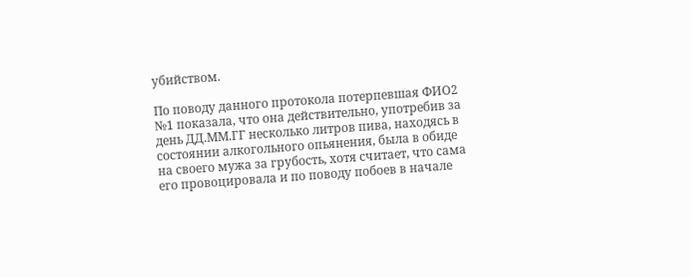убийством.

По поводу данного протокола потерпевшая ФИО2 №1 показала, что она действительно, употребив за день ДД.ММ.ГГ несколько литров пива, находясь в состоянии алкогольного опьянения, была в обиде на своего мужа за грубость, хотя считает, что сама его провоцировала и по поводу побоев в начале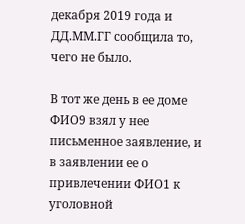декабря 2019 года и ДД.ММ.ГГ сообщила то, чего не было.

В тот же день в ее доме ФИО9 взял у нее письменное заявление, и в заявлении ее о привлечении ФИО1 к уголовной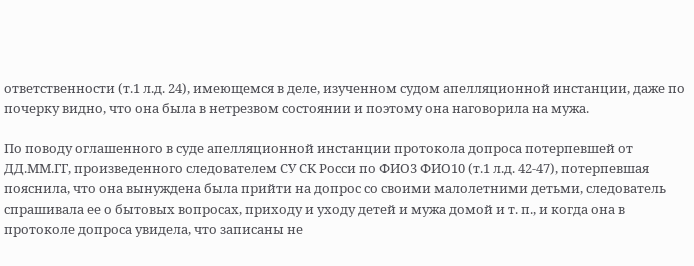ответственности (т.1 л.д. 24), имеющемся в деле, изученном судом апелляционной инстанции, даже по почерку видно, что она была в нетрезвом состоянии и поэтому она наговорила на мужа.

По поводу оглашенного в суде апелляционной инстанции протокола допроса потерпевшей от ДД.ММ.ГГ, произведенного следователем СУ СК Росси по ФИО3 ФИО10 (т.1 л.д. 42-47), потерпевшая пояснила, что она вынуждена была прийти на допрос со своими малолетними детьми, следователь спрашивала ее о бытовых вопросах, приходу и уходу детей и мужа домой и т. п., и когда она в протоколе допроса увидела, что записаны не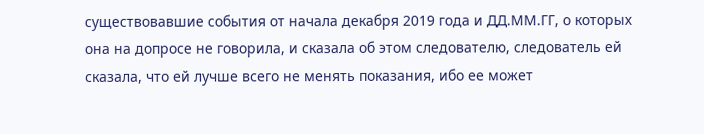существовавшие события от начала декабря 2019 года и ДД.ММ.ГГ, о которых она на допросе не говорила, и сказала об этом следователю, следователь ей сказала, что ей лучше всего не менять показания, ибо ее может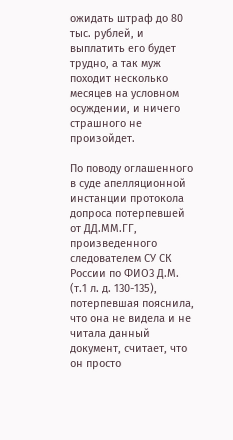ожидать штраф до 80 тыс. рублей, и выплатить его будет трудно, а так муж походит несколько месяцев на условном осуждении, и ничего страшного не произойдет.

По поводу оглашенного в суде апелляционной инстанции протокола допроса потерпевшей от ДД.ММ.ГГ, произведенного следователем СУ СК России по ФИО3 Д.М. (т.1 л. д. 130-135), потерпевшая пояснила, что она не видела и не читала данный документ, считает, что он просто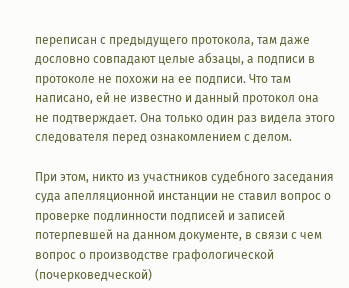переписан с предыдущего протокола, там даже дословно совпадают целые абзацы, а подписи в протоколе не похожи на ее подписи. Что там написано, ей не известно и данный протокол она не подтверждает. Она только один раз видела этого следователя перед ознакомлением с делом.

При этом, никто из участников судебного заседания суда апелляционной инстанции не ставил вопрос о проверке подлинности подписей и записей потерпевшей на данном документе, в связи с чем вопрос о производстве графологической (почерковедческой)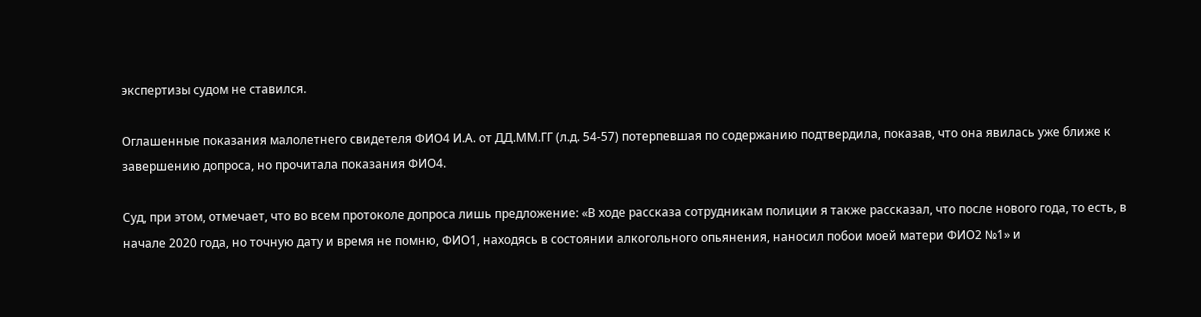экспертизы судом не ставился.

Оглашенные показания малолетнего свидетеля ФИО4 И.А. от ДД.ММ.ГГ (л.д. 54-57) потерпевшая по содержанию подтвердила, показав, что она явилась уже ближе к завершению допроса, но прочитала показания ФИО4.

Суд, при этом, отмечает, что во всем протоколе допроса лишь предложение: «В ходе рассказа сотрудникам полиции я также рассказал, что после нового года, то есть, в начале 2020 года, но точную дату и время не помню, ФИО1, находясь в состоянии алкогольного опьянения, наносил побои моей матери ФИО2 №1» и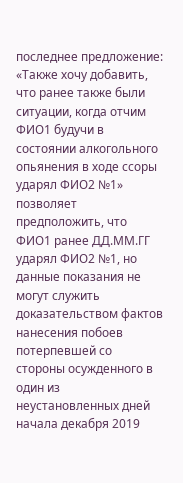последнее предложение: «Также хочу добавить, что ранее также были ситуации, когда отчим ФИО1 будучи в состоянии алкогольного опьянения в ходе ссоры ударял ФИО2 №1» позволяет предположить, что ФИО1 ранее ДД.ММ.ГГ ударял ФИО2 №1, но данные показания не могут служить доказательством фактов нанесения побоев потерпевшей со стороны осужденного в один из неустановленных дней начала декабря 2019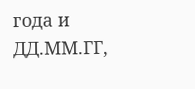года и ДД.ММ.ГГ,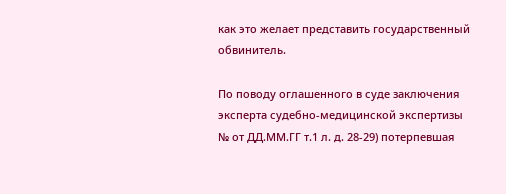как это желает представить государственный обвинитель.

По поводу оглашенного в суде заключения эксперта судебно-медицинской экспертизы № от ДД.ММ.ГГ т.1 л. д. 28-29) потерпевшая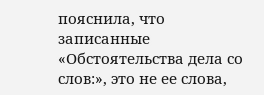пояснила, что записанные «Обстоятельства дела со слов:», это не ее слова,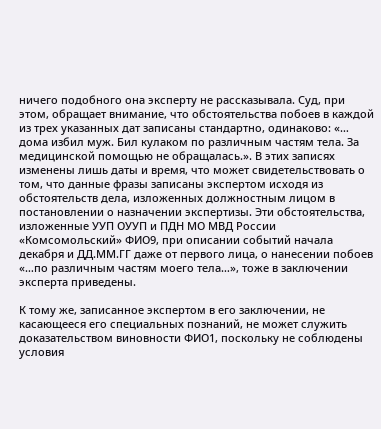ничего подобного она эксперту не рассказывала. Суд, при этом, обращает внимание, что обстоятельства побоев в каждой из трех указанных дат записаны стандартно, одинаково: «… дома избил муж. Бил кулаком по различным частям тела. За медицинской помощью не обращалась.». В этих записях изменены лишь даты и время, что может свидетельствовать о том, что данные фразы записаны экспертом исходя из обстоятельств дела, изложенных должностным лицом в постановлении о назначении экспертизы. Эти обстоятельства, изложенные УУП ОУУП и ПДН МО МВД России «Комсомольский» ФИО9, при описании событий начала декабря и ДД.ММ.ГГ даже от первого лица, о нанесении побоев «…по различным частям моего тела…», тоже в заключении эксперта приведены.

К тому же, записанное экспертом в его заключении, не касающееся его специальных познаний, не может служить доказательством виновности ФИО1, поскольку не соблюдены условия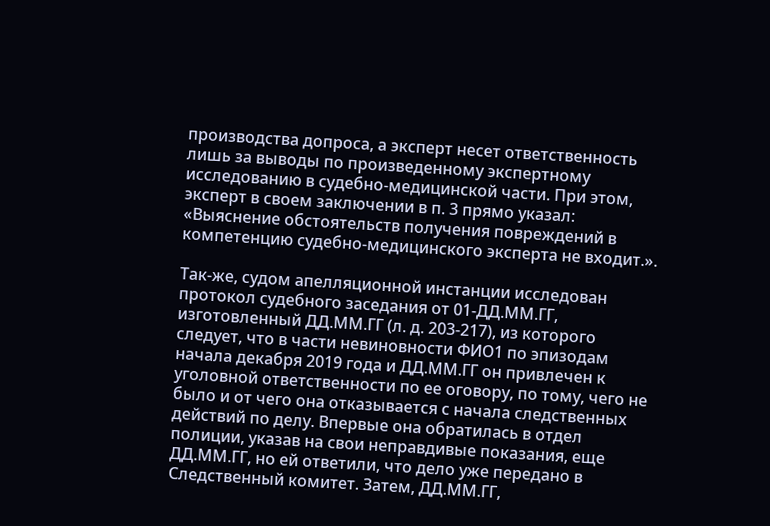производства допроса, а эксперт несет ответственность лишь за выводы по произведенному экспертному исследованию в судебно-медицинской части. При этом, эксперт в своем заключении в п. 3 прямо указал: «Выяснение обстоятельств получения повреждений в компетенцию судебно-медицинского эксперта не входит.».

Так-же, судом апелляционной инстанции исследован протокол судебного заседания от 01-ДД.ММ.ГГ, изготовленный ДД.ММ.ГГ (л. д. 203-217), из которого следует, что в части невиновности ФИО1 по эпизодам начала декабря 2019 года и ДД.ММ.ГГ он привлечен к уголовной ответственности по ее оговору, по тому, чего не было и от чего она отказывается с начала следственных действий по делу. Впервые она обратилась в отдел полиции, указав на свои неправдивые показания, еще ДД.ММ.ГГ, но ей ответили, что дело уже передано в Следственный комитет. Затем, ДД.ММ.ГГ,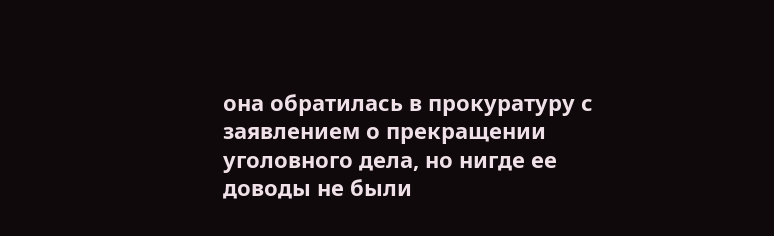она обратилась в прокуратуру с заявлением о прекращении уголовного дела, но нигде ее доводы не были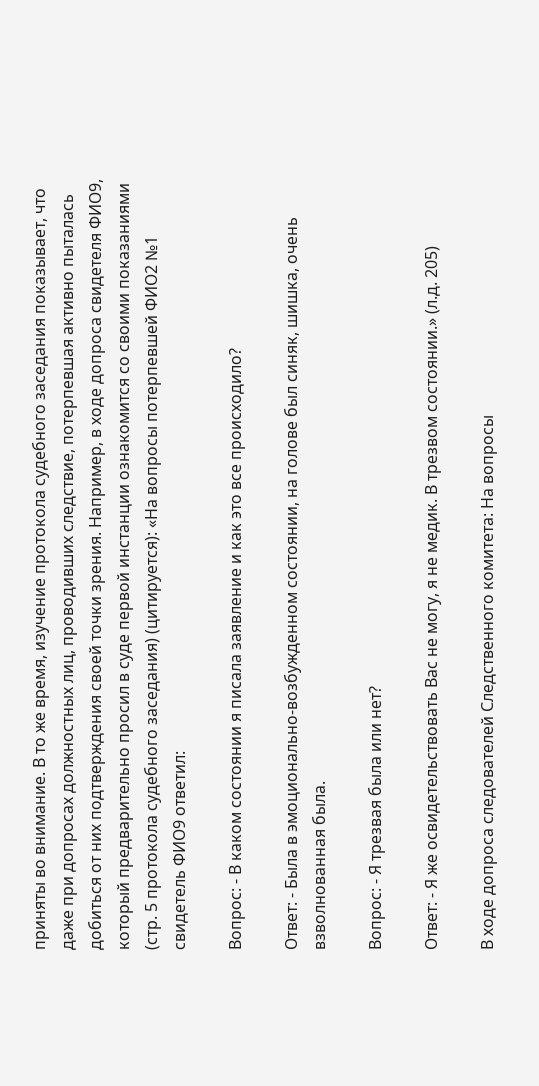приняты во внимание. В то же время, изучение протокола судебного заседания показывает, что даже при допросах должностных лиц, проводивших следствие, потерпевшая активно пыталась добиться от них подтверждения своей точки зрения. Например, в ходе допроса свидетеля ФИО9, который предварительно просил в суде первой инстанции ознакомится со своими показаниями (стр. 5 протокола судебного заседания) (цитируется): «На вопросы потерпевшей ФИО2 №1 свидетель ФИО9 ответил:

Вопрос: - В каком состоянии я писала заявление и как это все происходило?

Ответ: - Была в эмоционально-возбужденном состоянии, на голове был синяк, шишка, очень взволнованная была.

Вопрос: - Я трезвая была или нет?

Ответ: - Я же освидетельствовать Вас не могу, я не медик. В трезвом состоянии.» (л.д. 205)

В ходе допроса следователей Следственного комитета: На вопросы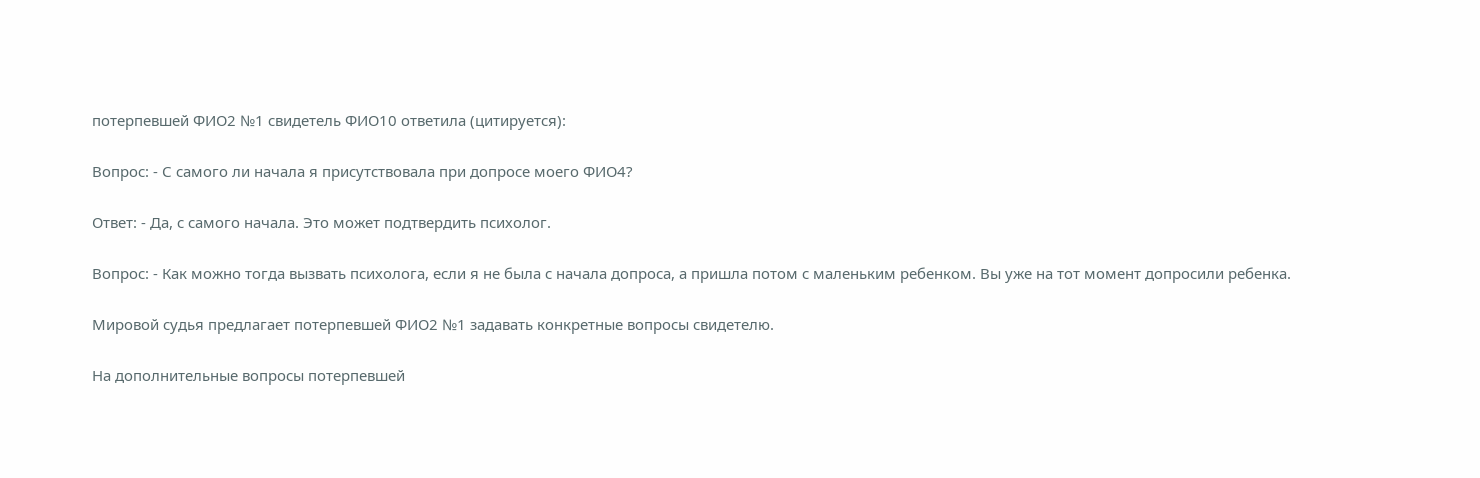потерпевшей ФИО2 №1 свидетель ФИО10 ответила (цитируется):

Вопрос: - С самого ли начала я присутствовала при допросе моего ФИО4?

Ответ: - Да, с самого начала. Это может подтвердить психолог.

Вопрос: - Как можно тогда вызвать психолога, если я не была с начала допроса, а пришла потом с маленьким ребенком. Вы уже на тот момент допросили ребенка.

Мировой судья предлагает потерпевшей ФИО2 №1 задавать конкретные вопросы свидетелю.

На дополнительные вопросы потерпевшей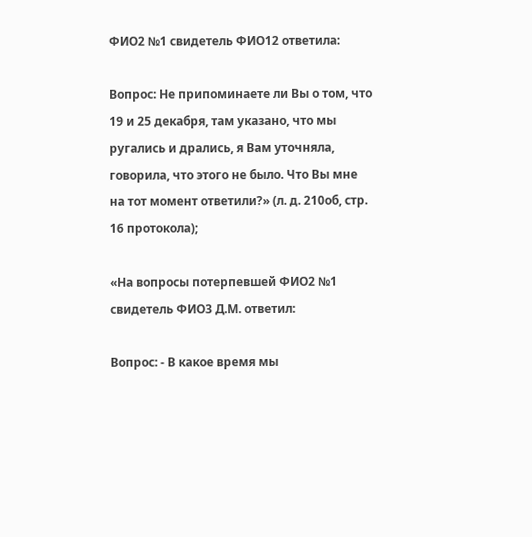ФИО2 №1 свидетель ФИО12 ответила:

Вопрос: Не припоминаете ли Вы о том, что 19 и 25 декабря, там указано, что мы ругались и дрались, я Вам уточняла, говорила, что этого не было. Что Вы мне на тот момент ответили?» (л. д. 210об, стр. 16 протокола);

«На вопросы потерпевшей ФИО2 №1 свидетель ФИО3 Д.М. ответил:

Вопрос: - В какое время мы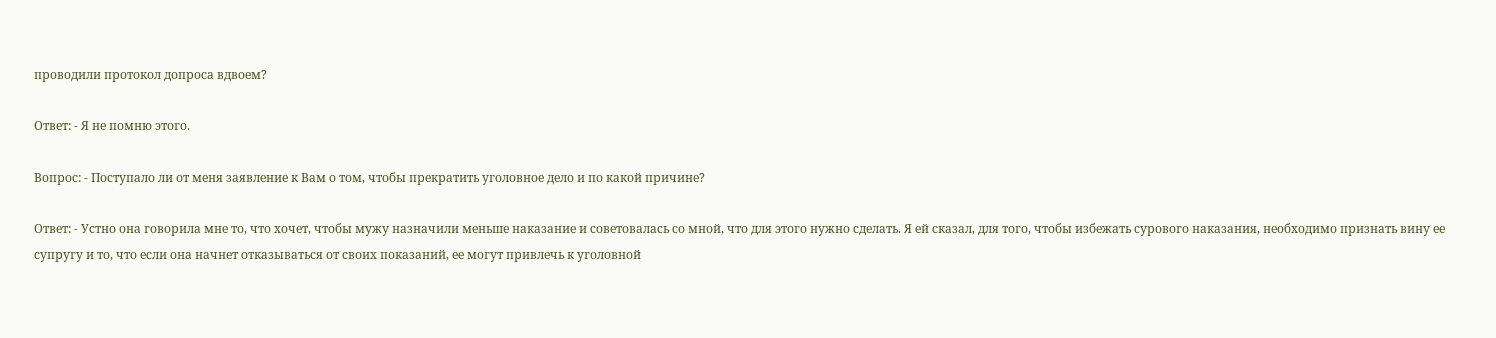проводили протокол допроса вдвоем?

Ответ: - Я не помню этого.

Вопрос: - Поступало ли от меня заявление к Вам о том, чтобы прекратить уголовное дело и по какой причине?

Ответ: - Устно она говорила мне то, что хочет, чтобы мужу назначили меньше наказание и советовалась со мной, что для этого нужно сделать. Я ей сказал, для того, чтобы избежать сурового наказания, необходимо признать вину ее супругу и то, что если она начнет отказываться от своих показаний, ее могут привлечь к уголовной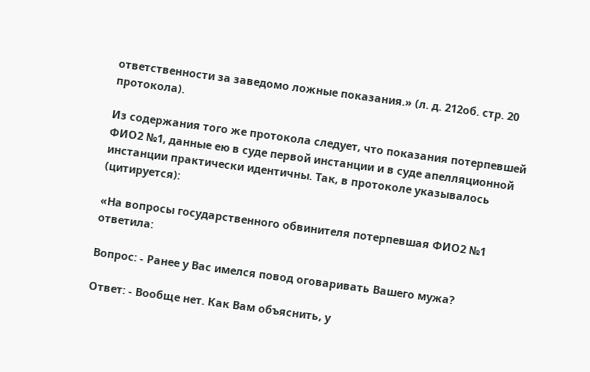ответственности за заведомо ложные показания.» (л. д. 212об. стр. 20 протокола).

Из содержания того же протокола следует, что показания потерпевшей ФИО2 №1, данные ею в суде первой инстанции и в суде апелляционной инстанции практически идентичны. Так, в протоколе указывалось (цитируется):

«На вопросы государственного обвинителя потерпевшая ФИО2 №1 ответила:

Вопрос: - Ранее у Вас имелся повод оговаривать Вашего мужа?

Ответ: - Вообще нет. Как Вам объяснить, у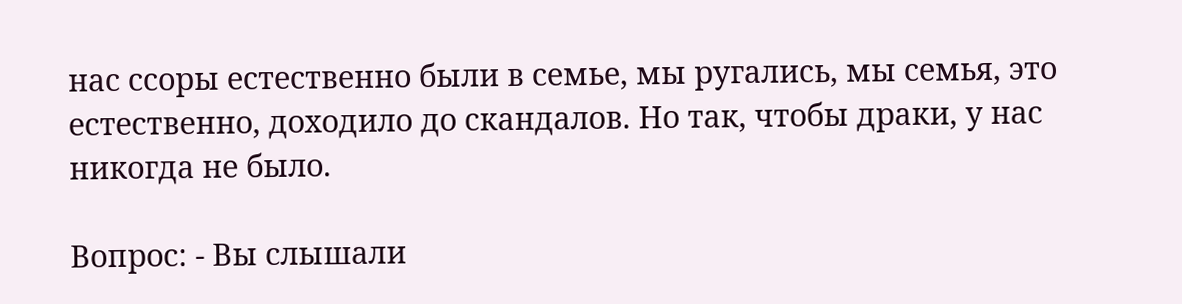нас ссоры естественно были в семье, мы ругались, мы семья, это естественно, доходило до скандалов. Но так, чтобы драки, у нас никогда не было.

Вопрос: - Вы слышали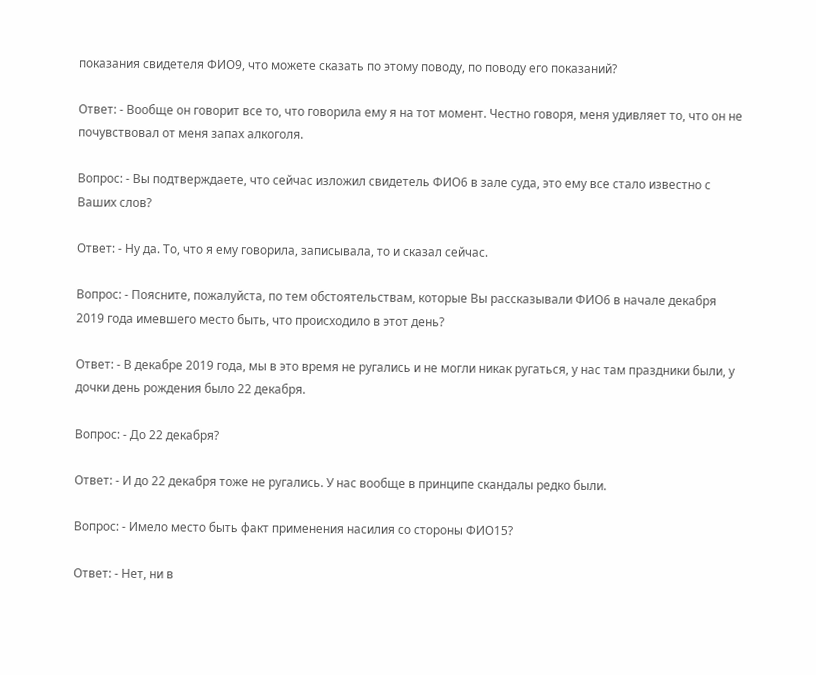показания свидетеля ФИО9, что можете сказать по этому поводу, по поводу его показаний?

Ответ: - Вообще он говорит все то, что говорила ему я на тот момент. Честно говоря, меня удивляет то, что он не почувствовал от меня запах алкоголя.

Вопрос: - Вы подтверждаете, что сейчас изложил свидетель ФИО6 в зале суда, это ему все стало известно с Ваших слов?

Ответ: - Ну да. То, что я ему говорила, записывала, то и сказал сейчас.

Вопрос: - Поясните, пожалуйста, по тем обстоятельствам, которые Вы рассказывали ФИО6 в начале декабря 2019 года имевшего место быть, что происходило в этот день?

Ответ: - В декабре 2019 года, мы в это время не ругались и не могли никак ругаться, у нас там праздники были, у дочки день рождения было 22 декабря.

Вопрос: - До 22 декабря?

Ответ: - И до 22 декабря тоже не ругались. У нас вообще в принципе скандалы редко были.

Вопрос: - Имело место быть факт применения насилия со стороны ФИО15?

Ответ: - Нет, ни в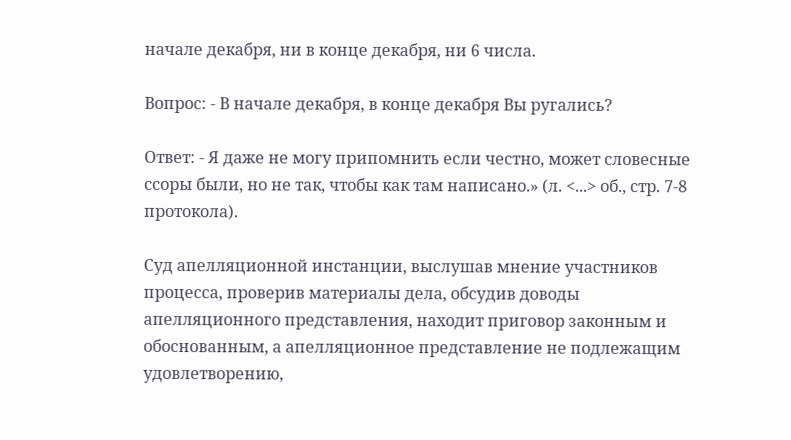начале декабря, ни в конце декабря, ни 6 числа.

Вопрос: - В начале декабря, в конце декабря Вы ругались?

Ответ: - Я даже не могу припомнить если честно, может словесные ссоры были, но не так, чтобы как там написано.» (л. <...> об., стр. 7-8 протокола).

Суд апелляционной инстанции, выслушав мнение участников процесса, проверив материалы дела, обсудив доводы апелляционного представления, находит приговор законным и обоснованным, а апелляционное представление не подлежащим удовлетворению,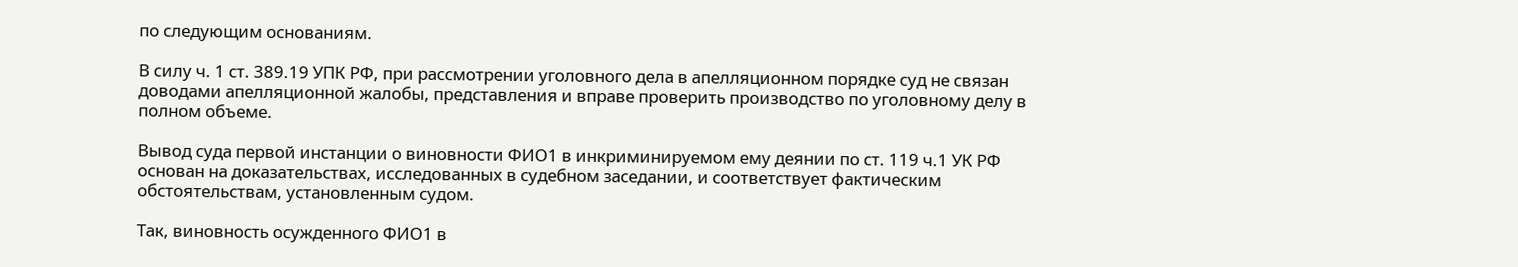по следующим основаниям.

В силу ч. 1 ст. 389.19 УПК РФ, при рассмотрении уголовного дела в апелляционном порядке суд не связан доводами апелляционной жалобы, представления и вправе проверить производство по уголовному делу в полном объеме.

Вывод суда первой инстанции о виновности ФИО1 в инкриминируемом ему деянии по ст. 119 ч.1 УК РФ основан на доказательствах, исследованных в судебном заседании, и соответствует фактическим обстоятельствам, установленным судом.

Так, виновность осужденного ФИО1 в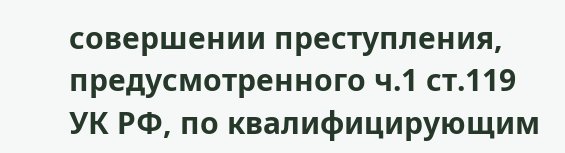совершении преступления, предусмотренного ч.1 ст.119 УК РФ, по квалифицирующим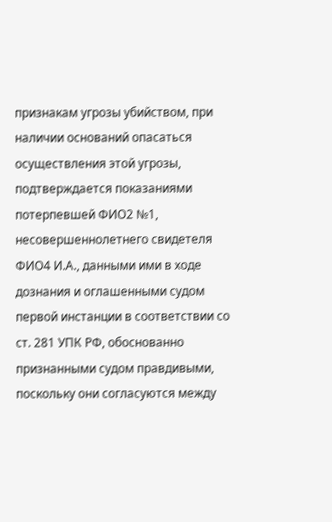признакам угрозы убийством, при наличии оснований опасаться осуществления этой угрозы, подтверждается показаниями потерпевшей ФИО2 №1, несовершеннолетнего свидетеля ФИО4 И.А., данными ими в ходе дознания и оглашенными судом первой инстанции в соответствии со ст. 281 УПК РФ, обоснованно признанными судом правдивыми, поскольку они согласуются между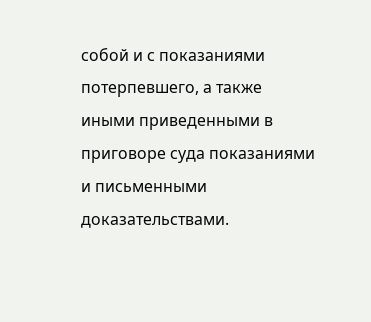собой и с показаниями потерпевшего, а также иными приведенными в приговоре суда показаниями и письменными доказательствами.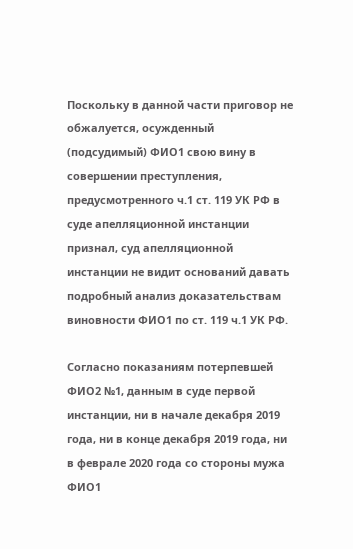Поскольку в данной части приговор не обжалуется, осужденный (подсудимый) ФИО1 свою вину в совершении преступления, предусмотренного ч.1 ст. 119 УК РФ в суде апелляционной инстанции признал, суд апелляционной инстанции не видит оснований давать подробный анализ доказательствам виновности ФИО1 по ст. 119 ч.1 УК РФ.

Согласно показаниям потерпевшей ФИО2 №1, данным в суде первой инстанции, ни в начале декабря 2019 года, ни в конце декабря 2019 года, ни в феврале 2020 года со стороны мужа ФИО1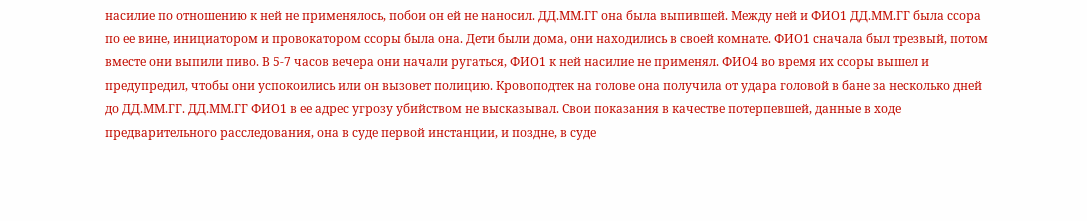насилие по отношению к ней не применялось, побои он ей не наносил. ДД.ММ.ГГ она была выпившей. Между ней и ФИО1 ДД.ММ.ГГ была ссора по ее вине, инициатором и провокатором ссоры была она. Дети были дома, они находились в своей комнате. ФИО1 сначала был трезвый, потом вместе они выпили пиво. В 5-7 часов вечера они начали ругаться, ФИО1 к ней насилие не применял. ФИО4 во время их ссоры вышел и предупредил, чтобы они успокоились или он вызовет полицию. Кровоподтек на голове она получила от удара головой в бане за несколько дней до ДД.ММ.ГГ. ДД.ММ.ГГ ФИО1 в ее адрес угрозу убийством не высказывал. Свои показания в качестве потерпевшей, данные в ходе предварительного расследования, она в суде первой инстанции, и поздне, в суде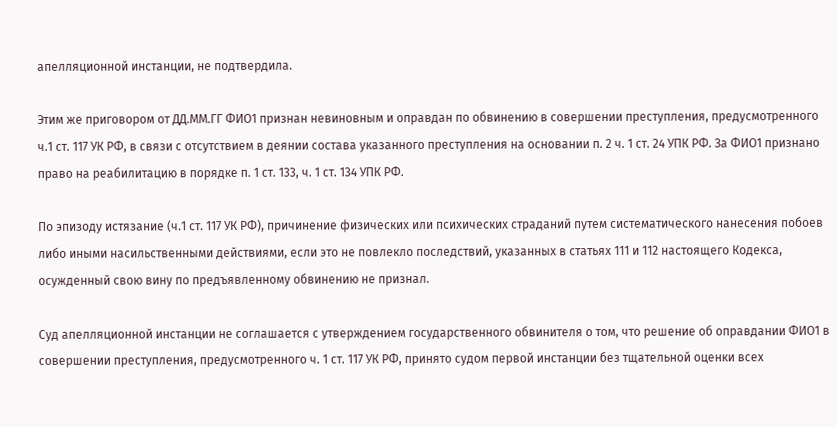апелляционной инстанции, не подтвердила.

Этим же приговором от ДД.ММ.ГГ ФИО1 признан невиновным и оправдан по обвинению в совершении преступления, предусмотренного ч.1 ст. 117 УК РФ, в связи с отсутствием в деянии состава указанного преступления на основании п. 2 ч. 1 ст. 24 УПК РФ. За ФИО1 признано право на реабилитацию в порядке п. 1 ст. 133, ч. 1 ст. 134 УПК РФ.

По эпизоду истязание (ч.1 ст. 117 УК РФ), причинение физических или психических страданий путем систематического нанесения побоев либо иными насильственными действиями, если это не повлекло последствий, указанных в статьях 111 и 112 настоящего Кодекса, осужденный свою вину по предъявленному обвинению не признал.

Суд апелляционной инстанции не соглашается с утверждением государственного обвинителя о том, что решение об оправдании ФИО1 в совершении преступления, предусмотренного ч. 1 ст. 117 УК РФ, принято судом первой инстанции без тщательной оценки всех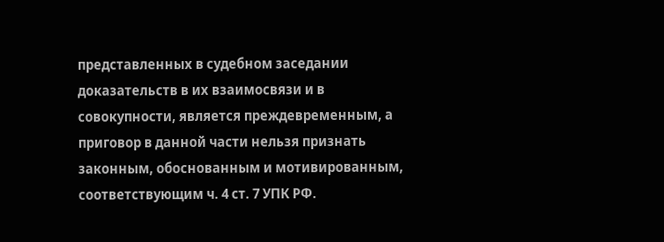представленных в судебном заседании доказательств в их взаимосвязи и в совокупности, является преждевременным, а приговор в данной части нельзя признать законным, обоснованным и мотивированным, соответствующим ч. 4 ст. 7 УПК РФ.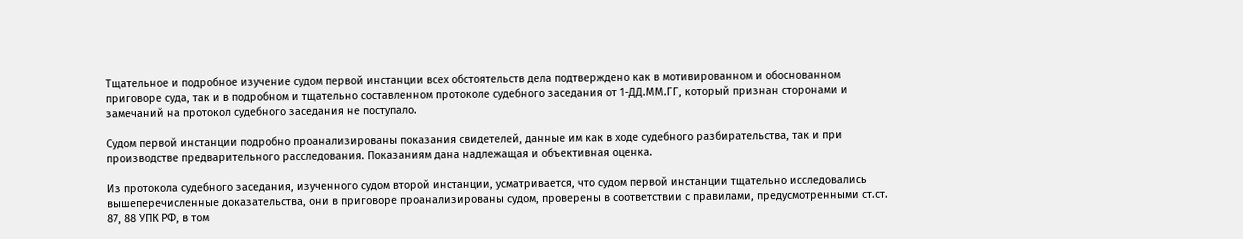Тщательное и подробное изучение судом первой инстанции всех обстоятельств дела подтверждено как в мотивированном и обоснованном приговоре суда, так и в подробном и тщательно составленном протоколе судебного заседания от 1-ДД.ММ.ГГ, который признан сторонами и замечаний на протокол судебного заседания не поступало.

Судом первой инстанции подробно проанализированы показания свидетелей, данные им как в ходе судебного разбирательства, так и при производстве предварительного расследования. Показаниям дана надлежащая и объективная оценка.

Из протокола судебного заседания, изученного судом второй инстанции, усматривается, что судом первой инстанции тщательно исследовались вышеперечисленные доказательства, они в приговоре проанализированы судом, проверены в соответствии с правилами, предусмотренными ст.ст. 87, 88 УПК РФ, в том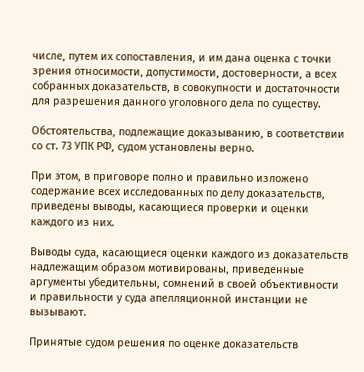числе, путем их сопоставления, и им дана оценка с точки зрения относимости, допустимости, достоверности, а всех собранных доказательств, в совокупности и достаточности для разрешения данного уголовного дела по существу.

Обстоятельства, подлежащие доказыванию, в соответствии со ст. 73 УПК РФ, судом установлены верно.

При этом, в приговоре полно и правильно изложено содержание всех исследованных по делу доказательств, приведены выводы, касающиеся проверки и оценки каждого из них.

Выводы суда, касающиеся оценки каждого из доказательств надлежащим образом мотивированы, приведенные аргументы убедительны, сомнений в своей объективности и правильности у суда апелляционной инстанции не вызывают.

Принятые судом решения по оценке доказательств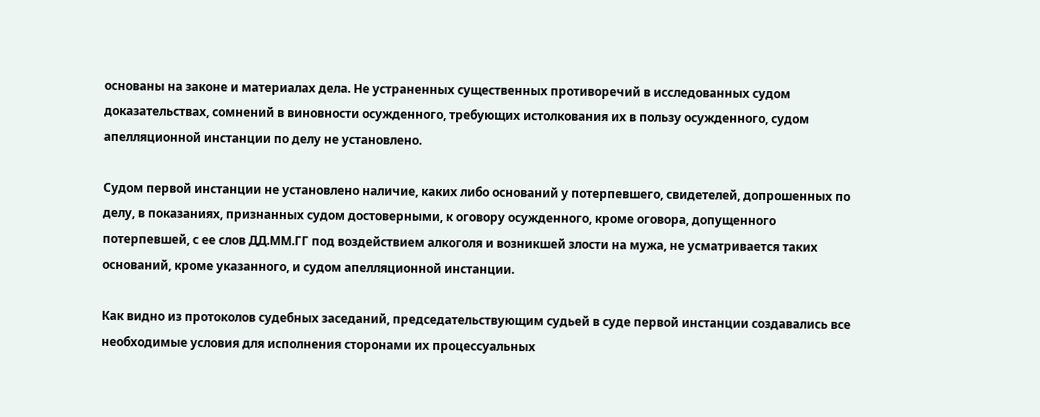основаны на законе и материалах дела. Не устраненных существенных противоречий в исследованных судом доказательствах, сомнений в виновности осужденного, требующих истолкования их в пользу осужденного, судом апелляционной инстанции по делу не установлено.

Судом первой инстанции не установлено наличие, каких либо оснований у потерпевшего, свидетелей, допрошенных по делу, в показаниях, признанных судом достоверными, к оговору осужденного, кроме оговора, допущенного потерпевшей, с ее слов ДД.ММ.ГГ под воздействием алкоголя и возникшей злости на мужа, не усматривается таких оснований, кроме указанного, и судом апелляционной инстанции.

Как видно из протоколов судебных заседаний, председательствующим судьей в суде первой инстанции создавались все необходимые условия для исполнения сторонами их процессуальных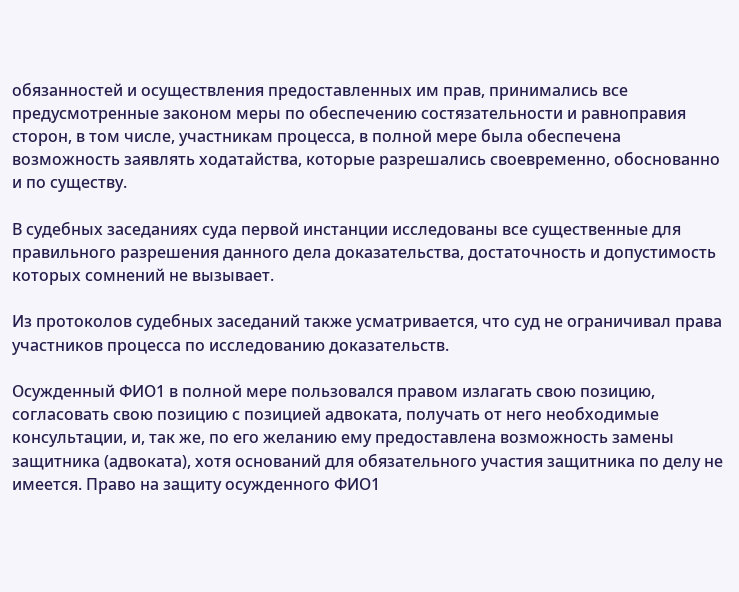обязанностей и осуществления предоставленных им прав, принимались все предусмотренные законом меры по обеспечению состязательности и равноправия сторон, в том числе, участникам процесса, в полной мере была обеспечена возможность заявлять ходатайства, которые разрешались своевременно, обоснованно и по существу.

В судебных заседаниях суда первой инстанции исследованы все существенные для правильного разрешения данного дела доказательства, достаточность и допустимость которых сомнений не вызывает.

Из протоколов судебных заседаний также усматривается, что суд не ограничивал права участников процесса по исследованию доказательств.

Осужденный ФИО1 в полной мере пользовался правом излагать свою позицию, согласовать свою позицию с позицией адвоката, получать от него необходимые консультации, и, так же, по его желанию ему предоставлена возможность замены защитника (адвоката), хотя оснований для обязательного участия защитника по делу не имеется. Право на защиту осужденного ФИО1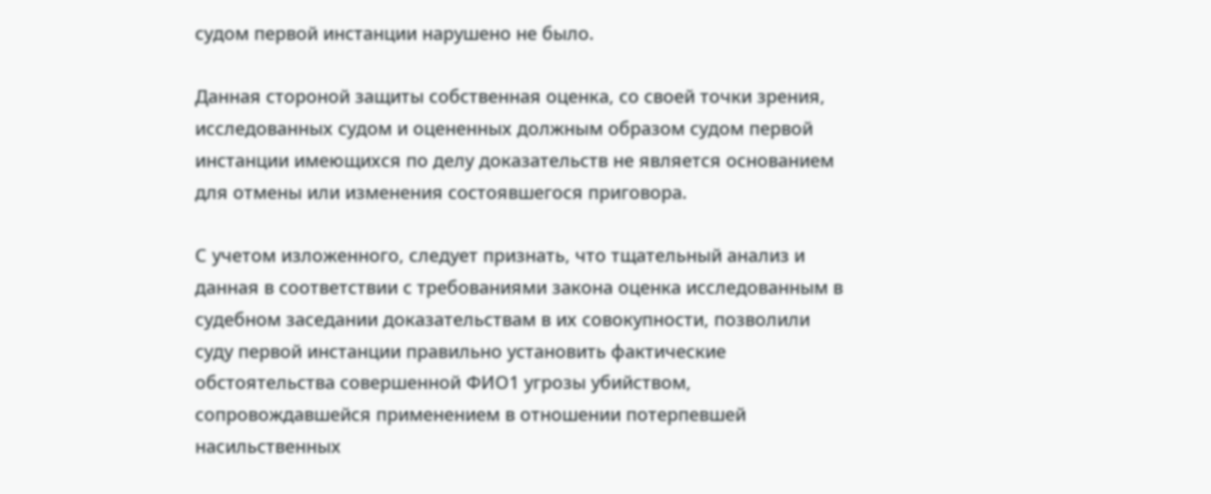судом первой инстанции нарушено не было.

Данная стороной защиты собственная оценка, со своей точки зрения, исследованных судом и оцененных должным образом судом первой инстанции имеющихся по делу доказательств не является основанием для отмены или изменения состоявшегося приговора.

С учетом изложенного, следует признать, что тщательный анализ и данная в соответствии с требованиями закона оценка исследованным в судебном заседании доказательствам в их совокупности, позволили суду первой инстанции правильно установить фактические обстоятельства совершенной ФИО1 угрозы убийством, сопровождавшейся применением в отношении потерпевшей насильственных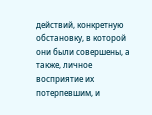действий, конкретную обстановку, в которой они были совершены, а также, личное восприятие их потерпевшим, и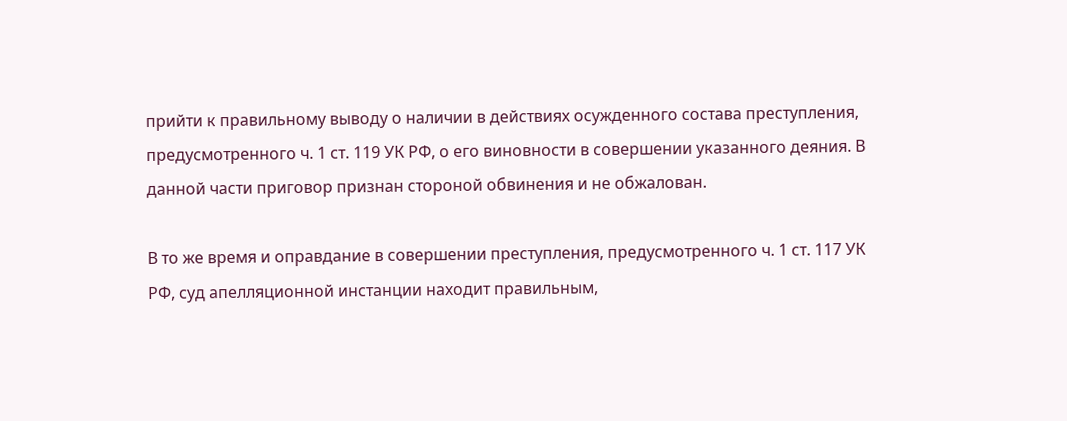прийти к правильному выводу о наличии в действиях осужденного состава преступления, предусмотренного ч. 1 ст. 119 УК РФ, о его виновности в совершении указанного деяния. В данной части приговор признан стороной обвинения и не обжалован.

В то же время и оправдание в совершении преступления, предусмотренного ч. 1 ст. 117 УК РФ, суд апелляционной инстанции находит правильным,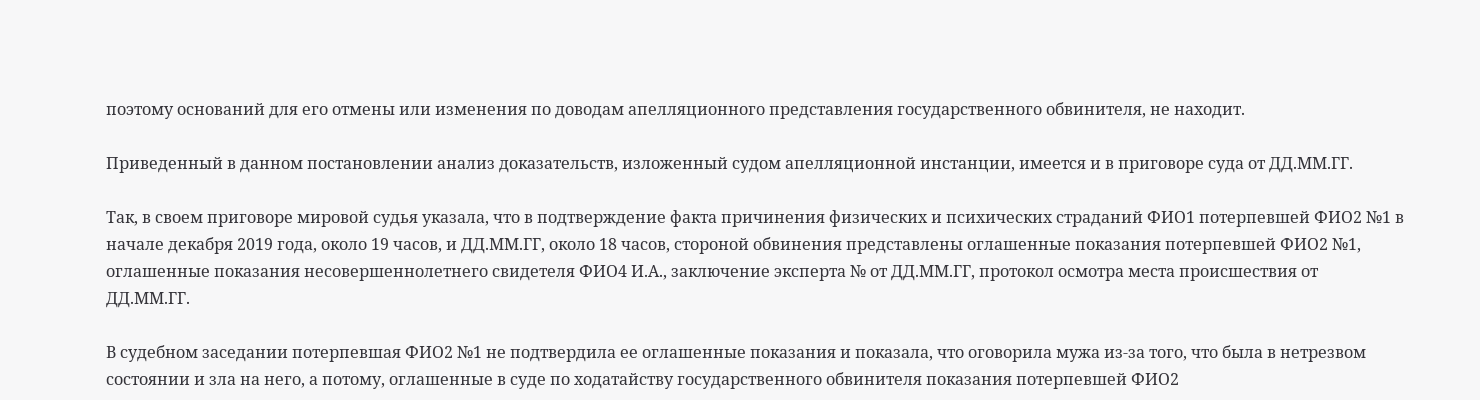поэтому оснований для его отмены или изменения по доводам апелляционного представления государственного обвинителя, не находит.

Приведенный в данном постановлении анализ доказательств, изложенный судом апелляционной инстанции, имеется и в приговоре суда от ДД.ММ.ГГ.

Так, в своем приговоре мировой судья указала, что в подтверждение факта причинения физических и психических страданий ФИО1 потерпевшей ФИО2 №1 в начале декабря 2019 года, около 19 часов, и ДД.ММ.ГГ, около 18 часов, стороной обвинения представлены оглашенные показания потерпевшей ФИО2 №1, оглашенные показания несовершеннолетнего свидетеля ФИО4 И.А., заключение эксперта № от ДД.ММ.ГГ, протокол осмотра места происшествия от ДД.ММ.ГГ.

В судебном заседании потерпевшая ФИО2 №1 не подтвердила ее оглашенные показания и показала, что оговорила мужа из-за того, что была в нетрезвом состоянии и зла на него, а потому, оглашенные в суде по ходатайству государственного обвинителя показания потерпевшей ФИО2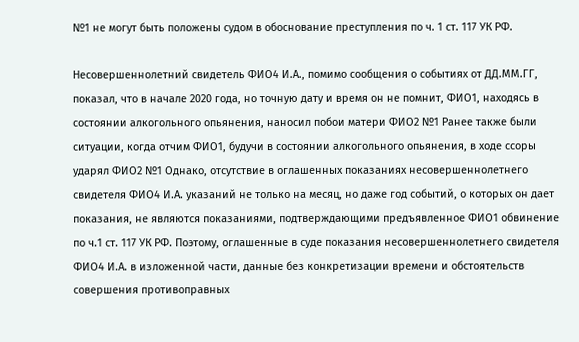№1 не могут быть положены судом в обоснование преступления по ч. 1 ст. 117 УК РФ.

Несовершеннолетний свидетель ФИО4 И.А., помимо сообщения о событиях от ДД.ММ.ГГ, показал, что в начале 2020 года, но точную дату и время он не помнит, ФИО1, находясь в состоянии алкогольного опьянения, наносил побои матери ФИО2 №1 Ранее также были ситуации, когда отчим ФИО1, будучи в состоянии алкогольного опьянения, в ходе ссоры ударял ФИО2 №1 Однако, отсутствие в оглашенных показаниях несовершеннолетнего свидетеля ФИО4 И.А. указаний не только на месяц, но даже год событий, о которых он дает показания, не являются показаниями, подтверждающими предъявленное ФИО1 обвинение по ч.1 ст. 117 УК РФ. Поэтому, оглашенные в суде показания несовершеннолетнего свидетеля ФИО4 И.А. в изложенной части, данные без конкретизации времени и обстоятельств совершения противоправных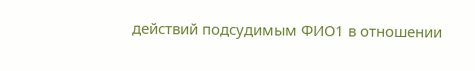действий подсудимым ФИО1 в отношении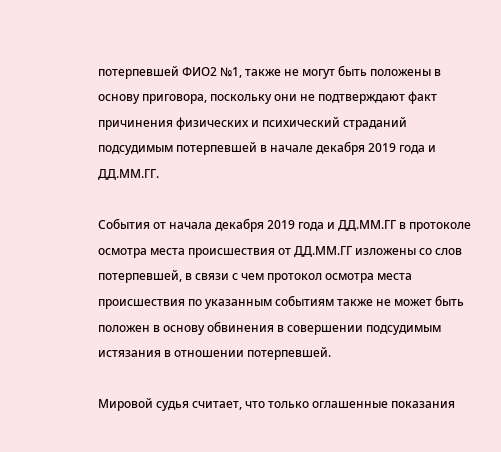потерпевшей ФИО2 №1, также не могут быть положены в основу приговора, поскольку они не подтверждают факт причинения физических и психический страданий подсудимым потерпевшей в начале декабря 2019 года и ДД.ММ.ГГ.

События от начала декабря 2019 года и ДД.ММ.ГГ в протоколе осмотра места происшествия от ДД.ММ.ГГ изложены со слов потерпевшей, в связи с чем протокол осмотра места происшествия по указанным событиям также не может быть положен в основу обвинения в совершении подсудимым истязания в отношении потерпевшей.

Мировой судья считает, что только оглашенные показания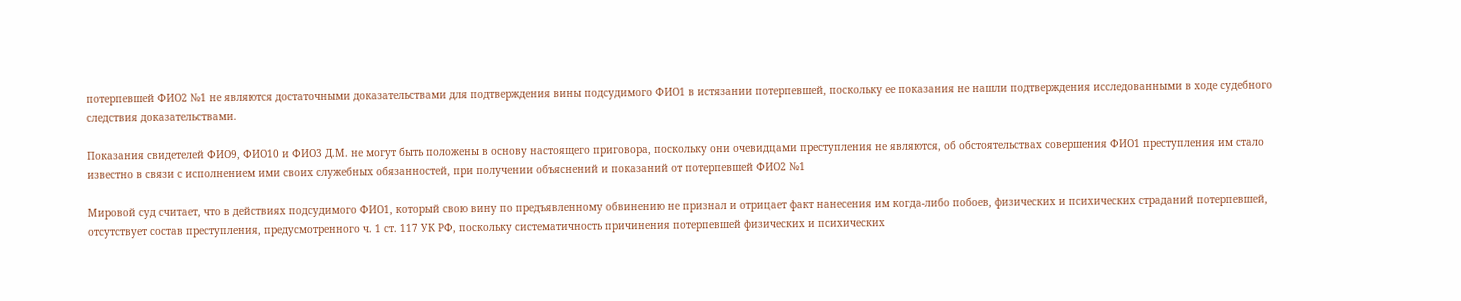потерпевшей ФИО2 №1 не являются достаточными доказательствами для подтверждения вины подсудимого ФИО1 в истязании потерпевшей, поскольку ее показания не нашли подтверждения исследованными в ходе судебного следствия доказательствами.

Показания свидетелей ФИО9, ФИО10 и ФИО3 Д.М. не могут быть положены в основу настоящего приговора, поскольку они очевидцами преступления не являются, об обстоятельствах совершения ФИО1 преступления им стало известно в связи с исполнением ими своих служебных обязанностей, при получении объяснений и показаний от потерпевшей ФИО2 №1

Мировой суд считает, что в действиях подсудимого ФИО1, который свою вину по предъявленному обвинению не признал и отрицает факт нанесения им когда-либо побоев, физических и психических страданий потерпевшей, отсутствует состав преступления, предусмотренного ч. 1 ст. 117 УК РФ, поскольку систематичность причинения потерпевшей физических и психических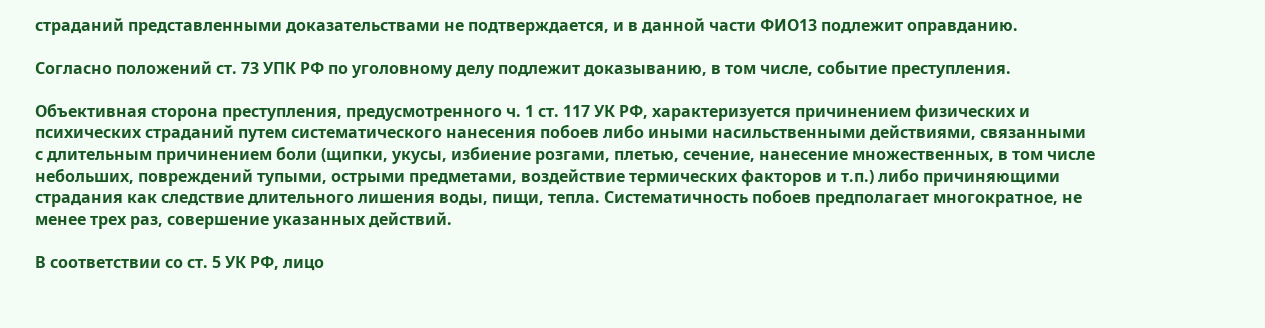страданий представленными доказательствами не подтверждается, и в данной части ФИО13 подлежит оправданию.

Согласно положений ст. 73 УПК РФ по уголовному делу подлежит доказыванию, в том числе, событие преступления.

Объективная сторона преступления, предусмотренного ч. 1 ст. 117 УК РФ, характеризуется причинением физических и психических страданий путем систематического нанесения побоев либо иными насильственными действиями, связанными с длительным причинением боли (щипки, укусы, избиение розгами, плетью, сечение, нанесение множественных, в том числе небольших, повреждений тупыми, острыми предметами, воздействие термических факторов и т.п.) либо причиняющими страдания как следствие длительного лишения воды, пищи, тепла. Систематичность побоев предполагает многократное, не менее трех раз, совершение указанных действий.

В соответствии со ст. 5 УК РФ, лицо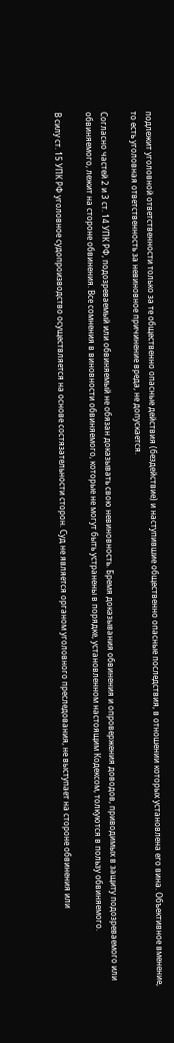подлежит уголовной ответственности только за те общественно опасные действия (бездействие) и наступившие общественно опасные последствия, в отношении которых установлена его вина. Объективное вменение, то есть уголовная ответственность за невиновное причинение вреда, не допускается.

Согласно частей 2 и 3 ст. 14 УПК РФ, подозреваемый или обвиняемый не обязан доказывать свою невиновность. Бремя доказывания обвинения и опровержения доводов, приводимых в защиту подозреваемого или обвиняемого, лежит на стороне обвинения. Все сомнения в виновности обвиняемого, которые не могут быть устранены в порядке, установленном настоящим Кодексом, толкуются в пользу обвиняемого.

В силу ст. 15 УПК РФ уголовное судопроизводство осуществляется на основе состязательности сторон. Суд не является органом уголовного преследования, не выступает на стороне обвинения или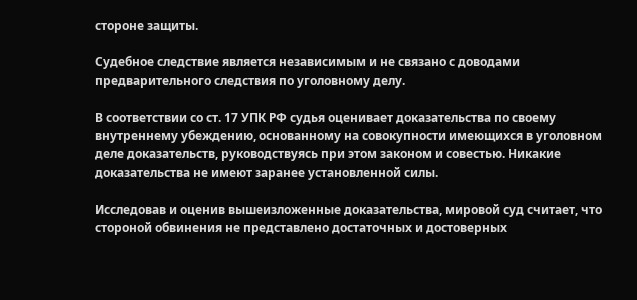стороне защиты.

Судебное следствие является независимым и не связано с доводами предварительного следствия по уголовному делу.

В соответствии со ст. 17 УПК РФ судья оценивает доказательства по своему внутреннему убеждению, основанному на совокупности имеющихся в уголовном деле доказательств, руководствуясь при этом законом и совестью. Никакие доказательства не имеют заранее установленной силы.

Исследовав и оценив вышеизложенные доказательства, мировой суд считает, что стороной обвинения не представлено достаточных и достоверных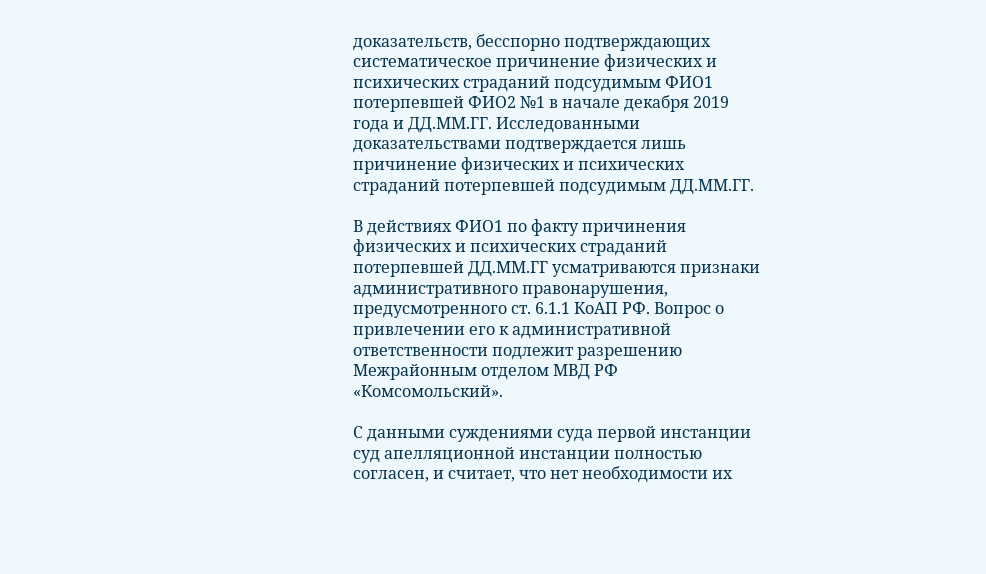доказательств, бесспорно подтверждающих систематическое причинение физических и психических страданий подсудимым ФИО1 потерпевшей ФИО2 №1 в начале декабря 2019 года и ДД.ММ.ГГ. Исследованными доказательствами подтверждается лишь причинение физических и психических страданий потерпевшей подсудимым ДД.ММ.ГГ.

В действиях ФИО1 по факту причинения физических и психических страданий потерпевшей ДД.ММ.ГГ усматриваются признаки административного правонарушения, предусмотренного ст. 6.1.1 КоАП РФ. Вопрос о привлечении его к административной ответственности подлежит разрешению Межрайонным отделом МВД РФ «Комсомольский».

С данными суждениями суда первой инстанции суд апелляционной инстанции полностью согласен, и считает, что нет необходимости их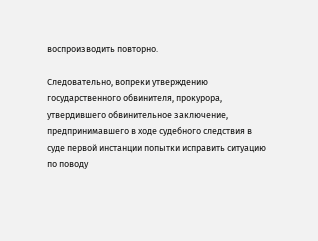воспроизводить повторно.

Следовательно, вопреки утверждению государственного обвинителя, прокурора, утвердившего обвинительное заключение, предпринимавшего в ходе судебного следствия в суде первой инстанции попытки исправить ситуацию по поводу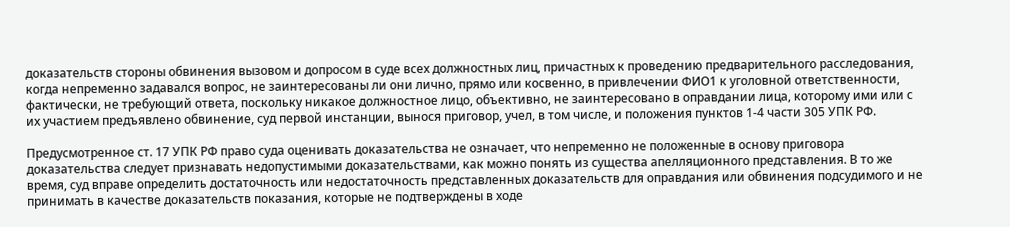доказательств стороны обвинения вызовом и допросом в суде всех должностных лиц, причастных к проведению предварительного расследования, когда непременно задавался вопрос, не заинтересованы ли они лично, прямо или косвенно, в привлечении ФИО1 к уголовной ответственности, фактически, не требующий ответа, поскольку никакое должностное лицо, объективно, не заинтересовано в оправдании лица, которому ими или с их участием предъявлено обвинение, суд первой инстанции, вынося приговор, учел, в том числе, и положения пунктов 1-4 части 305 УПК РФ.

Предусмотренное ст. 17 УПК РФ право суда оценивать доказательства не означает, что непременно не положенные в основу приговора доказательства следует признавать недопустимыми доказательствами, как можно понять из существа апелляционного представления. В то же время, суд вправе определить достаточность или недостаточность представленных доказательств для оправдания или обвинения подсудимого и не принимать в качестве доказательств показания, которые не подтверждены в ходе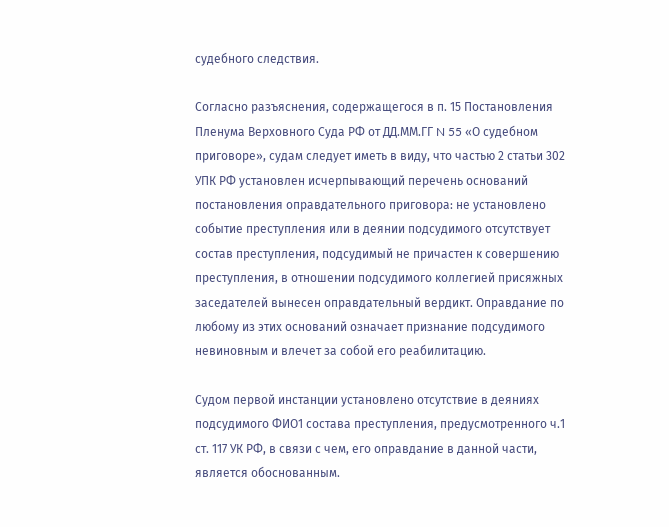судебного следствия.

Согласно разъяснения, содержащегося в п. 15 Постановления Пленума Верховного Суда РФ от ДД.ММ.ГГ N 55 «О судебном приговоре», судам следует иметь в виду, что частью 2 статьи 302 УПК РФ установлен исчерпывающий перечень оснований постановления оправдательного приговора: не установлено событие преступления или в деянии подсудимого отсутствует состав преступления, подсудимый не причастен к совершению преступления, в отношении подсудимого коллегией присяжных заседателей вынесен оправдательный вердикт. Оправдание по любому из этих оснований означает признание подсудимого невиновным и влечет за собой его реабилитацию.

Судом первой инстанции установлено отсутствие в деяниях подсудимого ФИО1 состава преступления, предусмотренного ч.1 ст. 117 УК РФ, в связи с чем, его оправдание в данной части, является обоснованным.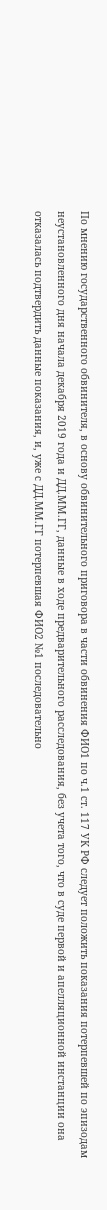По мнению государственного обвинителя, в основу обвинительного приговора в части обвинения ФИО1 по ч.1 ст. 117 УК РФ следует положить показания потерпевшей по эпизодам неустановленного дня начала декабря 2019 года и ДД.ММ.ГГ, данные в ходе предварительного расследования, без учета того, что в суде первой и апелляционной инстанции она отказалась подтвердить данные показания, и, уже с ДД.ММ.ГГ потерпевшая ФИО2 №1 последовательно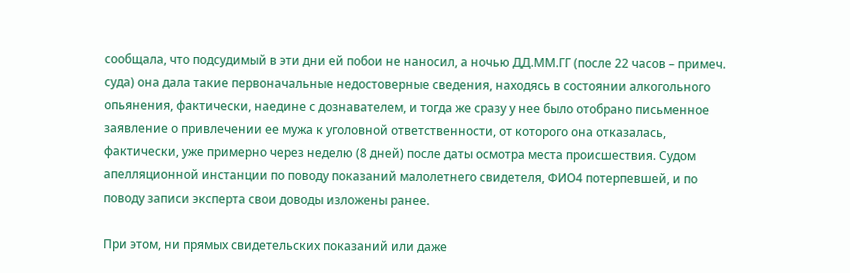сообщала, что подсудимый в эти дни ей побои не наносил, а ночью ДД.ММ.ГГ (после 22 часов – примеч. суда) она дала такие первоначальные недостоверные сведения, находясь в состоянии алкогольного опьянения, фактически, наедине с дознавателем, и тогда же сразу у нее было отобрано письменное заявление о привлечении ее мужа к уголовной ответственности, от которого она отказалась, фактически, уже примерно через неделю (8 дней) после даты осмотра места происшествия. Судом апелляционной инстанции по поводу показаний малолетнего свидетеля, ФИО4 потерпевшей, и по поводу записи эксперта свои доводы изложены ранее.

При этом, ни прямых свидетельских показаний или даже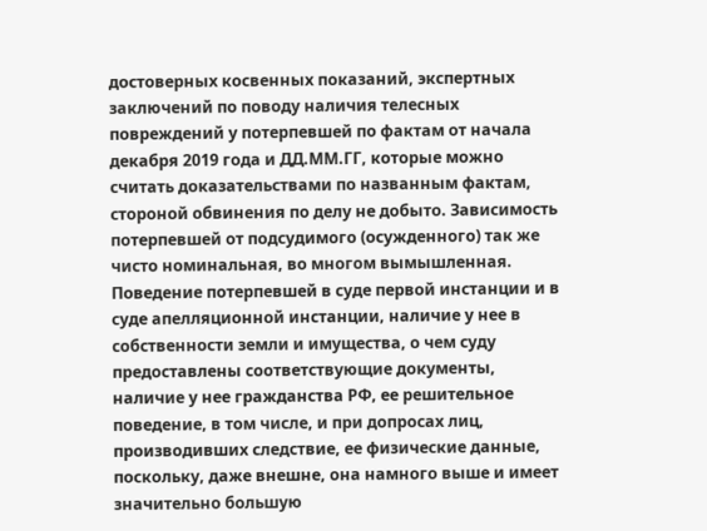достоверных косвенных показаний, экспертных заключений по поводу наличия телесных повреждений у потерпевшей по фактам от начала декабря 2019 года и ДД.ММ.ГГ, которые можно считать доказательствами по названным фактам, стороной обвинения по делу не добыто. Зависимость потерпевшей от подсудимого (осужденного) так же чисто номинальная, во многом вымышленная. Поведение потерпевшей в суде первой инстанции и в суде апелляционной инстанции, наличие у нее в собственности земли и имущества, о чем суду предоставлены соответствующие документы, наличие у нее гражданства РФ, ее решительное поведение, в том числе, и при допросах лиц, производивших следствие, ее физические данные, поскольку, даже внешне, она намного выше и имеет значительно большую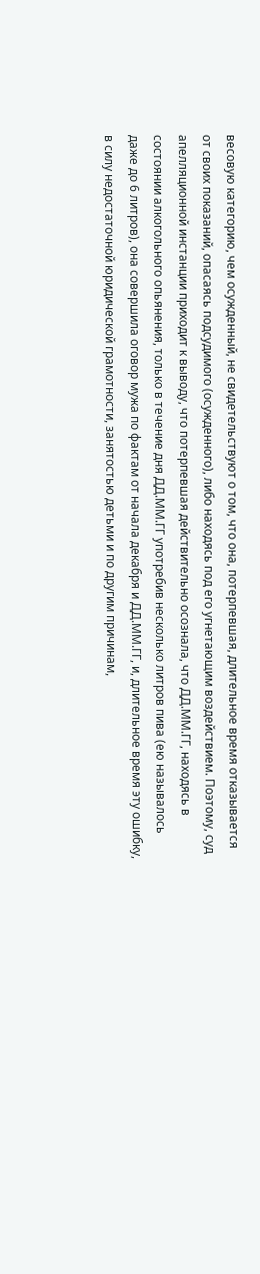весовую категорию, чем осужденный, не свидетельствуют о том, что она, потерпевшая, длительное время отказывается от своих показаний, опасаясь подсудимого (осужденного), либо находясь под его угнетающим воздействием. Поэтому, суд апелляционной инстанции приходит к выводу, что потерпевшая действительно осознала, что ДД.ММ.ГГ, находясь в состоянии алкогольного опьянения, только в течение дня ДД.ММ.ГГ употребив несколько литров пива (ею называлось даже до 6 литров), она совершила оговор мужа по фактам от начала декабря и ДД.ММ.ГГ, и, длительное время эту ошибку, в силу недостаточной юридической грамотности, занятостью детьми и по другим причинам,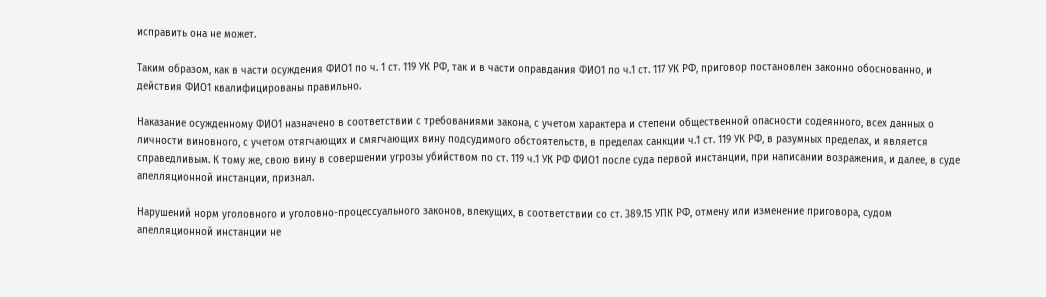исправить она не может.

Таким образом, как в части осуждения ФИО1 по ч. 1 ст. 119 УК РФ, так и в части оправдания ФИО1 по ч.1 ст. 117 УК РФ, приговор постановлен законно обоснованно, и действия ФИО1 квалифицированы правильно.

Наказание осужденному ФИО1 назначено в соответствии с требованиями закона, с учетом характера и степени общественной опасности содеянного, всех данных о личности виновного, с учетом отягчающих и смягчающих вину подсудимого обстоятельств, в пределах санкции ч.1 ст. 119 УК РФ, в разумных пределах, и является справедливым. К тому же, свою вину в совершении угрозы убийством по ст. 119 ч.1 УК РФ ФИО1 после суда первой инстанции, при написании возражения, и далее, в суде апелляционной инстанции, признал.

Нарушений норм уголовного и уголовно-процессуального законов, влекущих, в соответствии со ст. 389.15 УПК РФ, отмену или изменение приговора, судом апелляционной инстанции не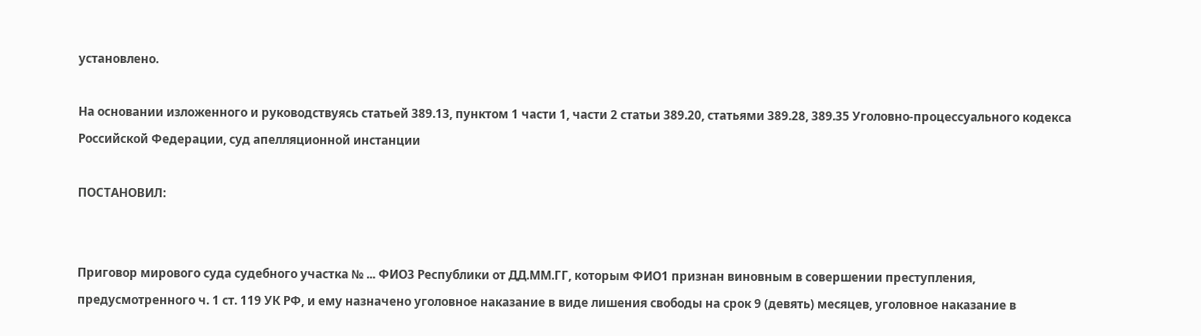установлено.

На основании изложенного и руководствуясь статьей 389.13, пунктом 1 части 1, части 2 статьи 389.20, статьями 389.28, 389.35 Уголовно-процессуального кодекса Российской Федерации, суд апелляционной инстанции

ПОСТАНОВИЛ:


Приговор мирового суда судебного участка № ... ФИО3 Республики от ДД.ММ.ГГ, которым ФИО1 признан виновным в совершении преступления, предусмотренного ч. 1 ст. 119 УК РФ, и ему назначено уголовное наказание в виде лишения свободы на срок 9 (девять) месяцев, уголовное наказание в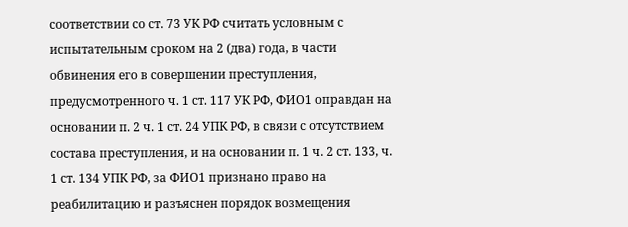соответствии со ст. 73 УК РФ считать условным с испытательным сроком на 2 (два) года, в части обвинения его в совершении преступления, предусмотренного ч. 1 ст. 117 УК РФ, ФИО1 оправдан на основании п. 2 ч. 1 ст. 24 УПК РФ, в связи с отсутствием состава преступления, и на основании п. 1 ч. 2 ст. 133, ч. 1 ст. 134 УПК РФ, за ФИО1 признано право на реабилитацию и разъяснен порядок возмещения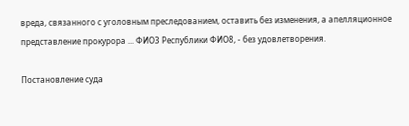вреда, связанного с уголовным преследованием, оставить без изменения, а апелляционное представление прокурора ... ФИО3 Республики ФИО8, - без удовлетворения.

Постановление суда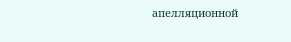апелляционной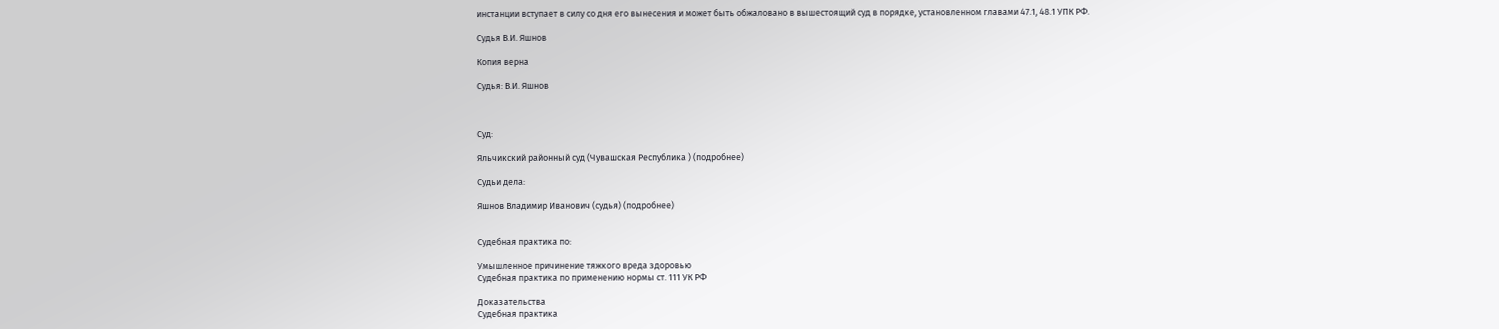инстанции вступает в силу со дня его вынесения и может быть обжаловано в вышестоящий суд в порядке, установленном главами 47.1, 48.1 УПК РФ.

Судья В.И. Яшнов

Копия верна

Судья: В.И. Яшнов



Суд:

Яльчикский районный суд (Чувашская Республика ) (подробнее)

Судьи дела:

Яшнов Владимир Иванович (судья) (подробнее)


Судебная практика по:

Умышленное причинение тяжкого вреда здоровью
Судебная практика по применению нормы ст. 111 УК РФ

Доказательства
Судебная практика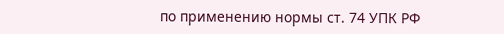по применению нормы ст. 74 УПК РФ